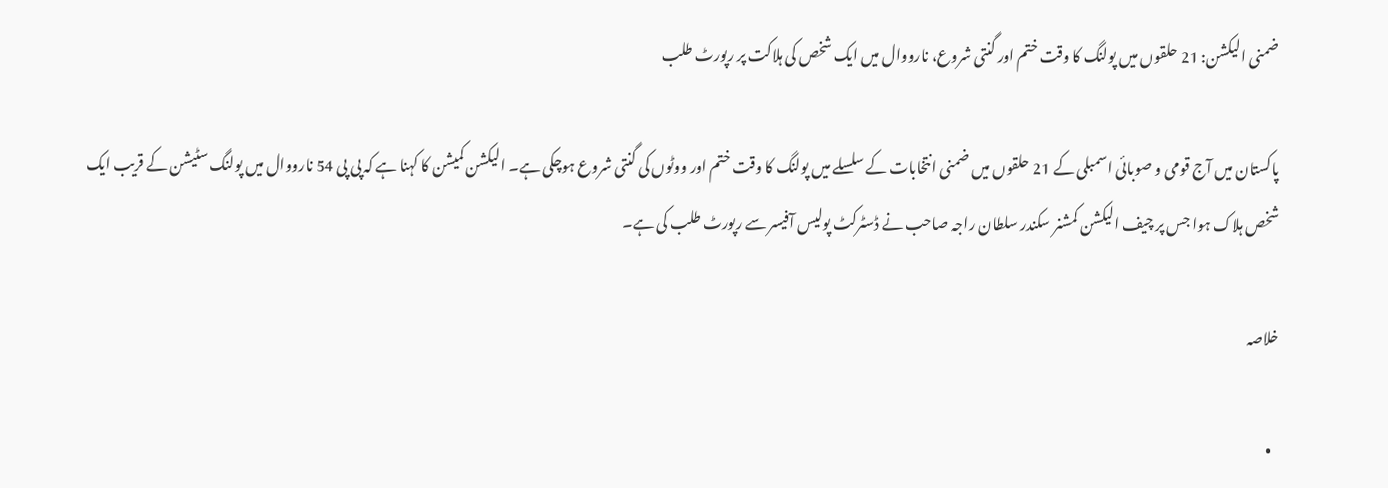ضمنی الیکشن: 21 حلقوں میں پولنگ کا وقت ختم اور گنتی شروع، نارووال میں ایک شخص کی ہلاکت پر رپورٹ طلب

پاکستان میں آج قومی و صوبائی اسمبلی کے 21 حلقوں میں ضمنی انتخابات کے سلسلے میں پولنگ کا وقت ختم اور ووٹوں کی گنتی شروع ہوچکی ہے۔ الیکشن کمیشن کا کہنا ہے کہ پی پی 54 نارووال میں پولنگ سٹیشن کے قریب ایک شخص ہلاک ہوا جس پر چیف الیکشن کمشنر سکندر سلطان راجہ صاحب نے ڈسٹرکٹ پولیس آفیسر سے رپورٹ طلب کی ہے۔

خلاصہ

  •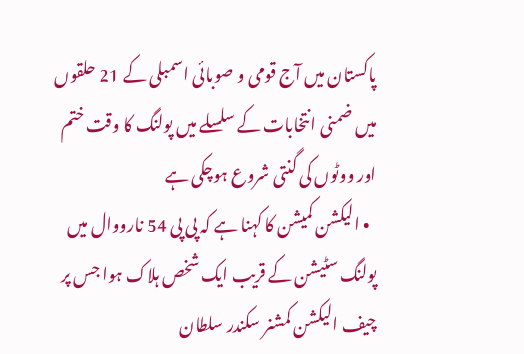پاکستان میں آج قومی و صوبائی اسمبلی کے 21 حلقوں میں ضمنی انتخابات کے سلسلے میں پولنگ کا وقت ختم اور ووٹوں کی گنتی شروع ہوچکی ہے
  • الیکشن کمیشن کا کہنا ہے کہ پی پی 54 نارووال میں پولنگ سٹیشن کے قریب ایک شخص ہلاک ہوا جس پر چیف الیکشن کمشنر سکندر سلطان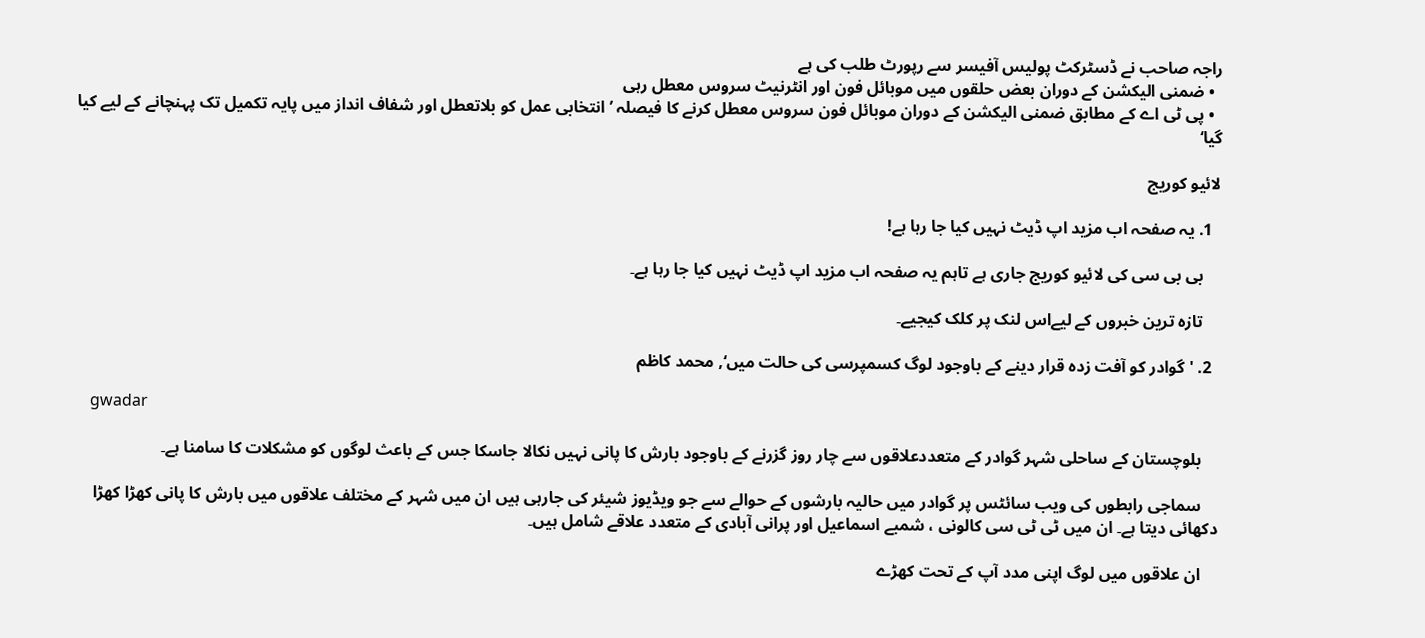راجہ صاحب نے ڈسٹرکٹ پولیس آفیسر سے رپورٹ طلب کی ہے
  • ضمنی الیکشن کے دوران بعض حلقوں میں موبائل فون اور انٹرنیٹ سروس معطل رہی
  • پی ٹی اے کے مطابق ضمنی الیکشن کے دوران موبائل فون سروس معطل کرنے کا فیصلہ ’انتخابی عمل کو بلاتعطل اور شفاف انداز میں پایہ تکمیل تک پہنچانے کے لیے کیا گیا‘

لائیو کوریج

  1. یہ صفحہ اب مزید اپ ڈیٹ نہیں کیا جا رہا ہے!

    بی بی سی کی لائیو کوریج جاری ہے تاہم یہ صفحہ اب مزید اپ ڈیٹ نہیں کیا جا رہا ہے۔

    تازہ ترین خبروں کے لیےاس لنک پر کلک کیجیے۔

  2. 'گوادر کو آفت زدہ قرار دینے کے باوجود لوگ کسمپرسی کی حالت میں‘, محمد کاظم

    gwadar

    بلوچستان کے ساحلی شہر گوادر کے متعددعلاقوں سے چار روز گزرنے کے باوجود بارش کا پانی نہیں نکالا جاسکا جس کے باعث لوگوں کو مشکلات کا سامنا ہے۔

    سماجی رابطوں کی ویب سائٹس پر گوادر میں حالیہ بارشوں کے حوالے سے جو ویڈیوز شیئر کی جارہی ہیں ان میں شہر کے مختلف علاقوں میں بارش کا پانی کھڑا کھڑا دکھائی دیتا ہے۔ ان میں ٹی ٹی سی کالونی ، شمبے اسماعیل اور پرانی آبادی کے متعدد علاقے شامل ہیں۔

    ان علاقوں میں لوگ اپنی مدد آپ کے تحت کھڑے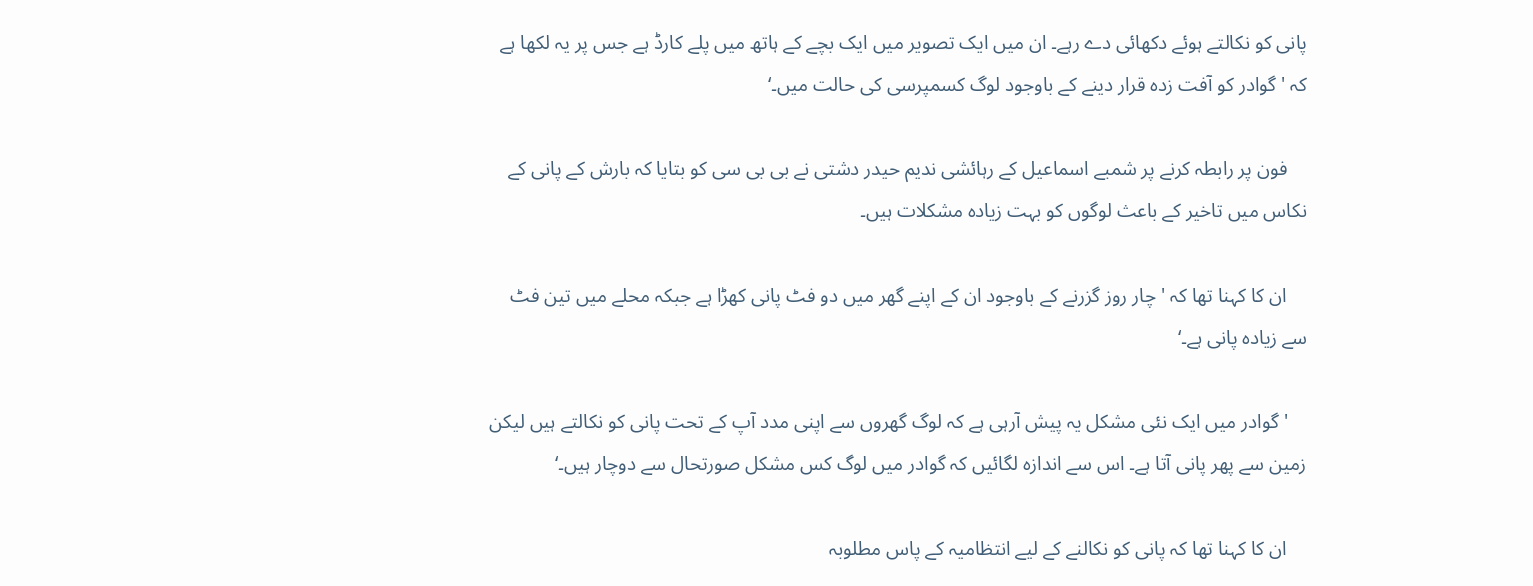پانی کو نکالتے ہوئے دکھائی دے رہے۔ ان میں ایک تصویر میں ایک بچے کے ہاتھ میں پلے کارڈ ہے جس پر یہ لکھا ہے کہ 'گوادر کو آفت زدہ قرار دینے کے باوجود لوگ کسمپرسی کی حالت میں۔‘

    فون پر رابطہ کرنے پر شمبے اسماعیل کے رہائشی ندیم حیدر دشتی نے بی بی سی کو بتایا کہ بارش کے پانی کے نکاس میں تاخیر کے باعث لوگوں کو بہت زیادہ مشکلات ہیں۔

    ان کا کہنا تھا کہ 'چار روز گزرنے کے باوجود ان کے اپنے گھر میں دو فٹ پانی کھڑا ہے جبکہ محلے میں تین فٹ سے زیادہ پانی ہے۔‘

    'گوادر میں ایک نئی مشکل یہ پیش آرہی ہے کہ لوگ گھروں سے اپنی مدد آپ کے تحت پانی کو نکالتے ہیں لیکن زمین سے پھر پانی آتا ہے۔ اس سے اندازہ لگائیں کہ گوادر میں لوگ کس مشکل صورتحال سے دوچار ہیں۔‘

    ان کا کہنا تھا کہ پانی کو نکالنے کے لیے انتظامیہ کے پاس مطلوبہ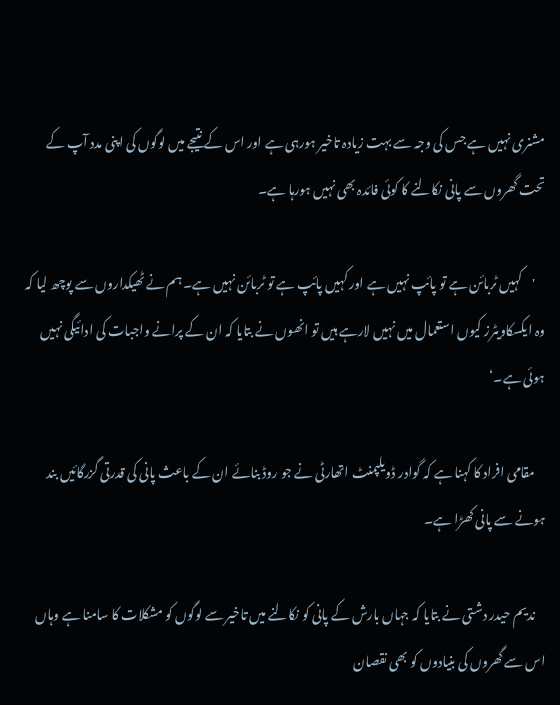مشنری نہیں ہے جس کی وجہ سے بہت زیادہ تاخیر ہورہی ہے اور اس کے نتیجے میں لوگوں کی اپنی مدد آپ کے تحت گھروں سے پانی نکالنے کا کوئی فائدہ بھی نہیں ہورہا ہے۔

    'کہیں ٹربائن ہے تو پائپ نہیں ہے اور کہیں پائپ ہے تو ٹربائن نہیں ہے۔ ہم نے ٹھیکداروں سے پوچھ لیا کہ وہ ایکسکاویٹرز کیوں استعمال میں نہیں لارہے ہیں تو انھوں نے بتایا کہ ان کے پرانے واجبات کی ادائیگی نہیں ہوئی ہے۔‘

    مقامی افراد کا کہنا ہے کہ گوادر ڈویلپمنٹ اتھارٹی نے جو روڈ بنائے ان کے باعث پانی کی قدرتی گزرگائیں بند ہونے سے پانی کھڑا ہے۔

    ندیم حیدر دشتی نے بتایا کہ جہاں بارش کے پانی کو نکالنے میں تاخیر سے لوگوں کو مشکلات کا سامنا ہے وہاں اس سے گھروں کی بنیادوں کو بھی نقصان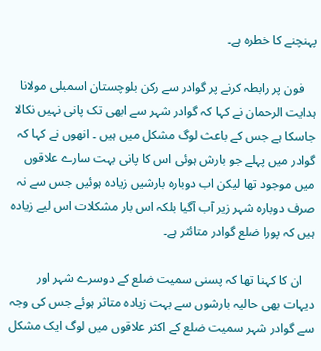پہنچنے کا خطرہ ہے۔

    فون پر رابطہ کرنے پر گوادر سے رکن بلوچستان اسمبلی مولانا ہدایت الرحمان نے کہا کہ گوادر شہر سے ابھی تک پانی نہیں نکالا جاسکا ہے جس کے باعث لوگ مشکل میں ہیں ۔ انھوں نے کہا کہ گوادر میں پہلے جو بارش ہوئی اس کا پانی بہت سارے علاقوں میں موجود تھا لیکن اب دوبارہ بارشیں زیادہ ہوئیں جس سے نہ صرف دوبارہ شہر زیر آب آگیا بلکہ اس بار مشکلات اس لیے زیادہ ہیں کہ پورا ضلع گوادر متائثر ہے۔

    ان کا کہنا تھا کہ پسنی سمیت ضلع کے دوسرے شہر اور دیہات بھی حالیہ بارشوں سے بہت زیادہ متاثر ہوئے جس کی وجہ سے گوادر شہر سمیت ضلع کے اکثر علاقوں میں لوگ ایک مشکل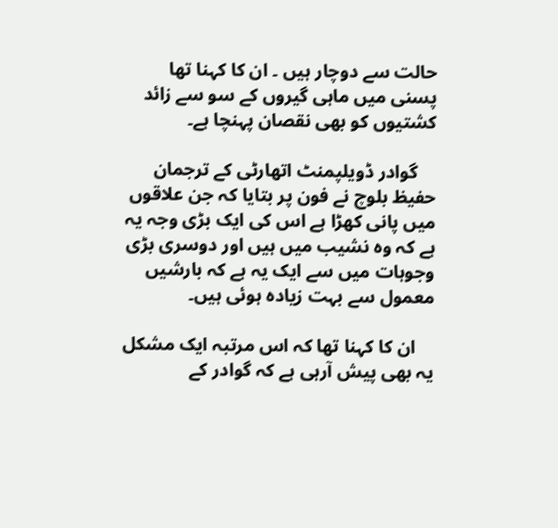حالت سے دوچار ہیں ۔ ان کا کہنا تھا پسنی میں ماہی گیروں کے سو سے زائد کشتیوں کو بھی نقصان پہنچا ہے۔

    گوادر ڈویلپمنٹ اتھارٹی کے ترجمان حفیظ بلوچ نے فون پر بتایا کہ جن علاقوں میں پانی کھڑا ہے اس کی ایک بڑی وجہ یہ ہے کہ وہ نشیب میں ہیں اور دوسری بڑی وجوہات میں سے ایک یہ ہے کہ بارشیں معمول سے بہت زیادہ ہوئی ہیں۔

    ان کا کہنا تھا کہ اس مرتبہ ایک مشکل یہ بھی پیش آرہی ہے کہ گوادر کے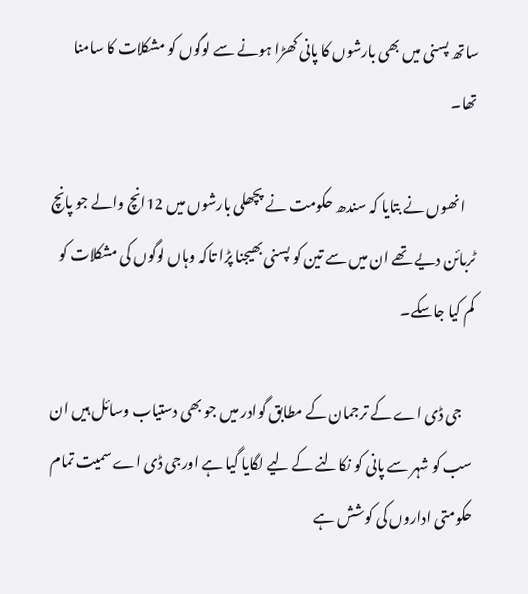ساتھ پسنی میں بھی بارشوں کا پانی کھڑا ہونے سے لوگوں کو مشکلات کا سامنا تھا۔

    انھوں نے بتایا کہ سندھ حکومت نے پچھلی بارشوں میں 12انچ والے جو پانچ ٹربائن دیے تھے ان میں سے تین کو پسنی بھیجنا پڑا تاکہ وہاں لوگوں کی مشکلات کو کم کیا جاسکے۔

    جی ڈی اے کے ترجمان کے مطابق گوادر میں جو بھی دستیاب وسائل ہیں ان سب کو شہر سے پانی کو نکالنے کے لیے لگایا گیا ہے اورجی ڈی اے سمیت تمام حکومتی اداروں کی کوشش ہے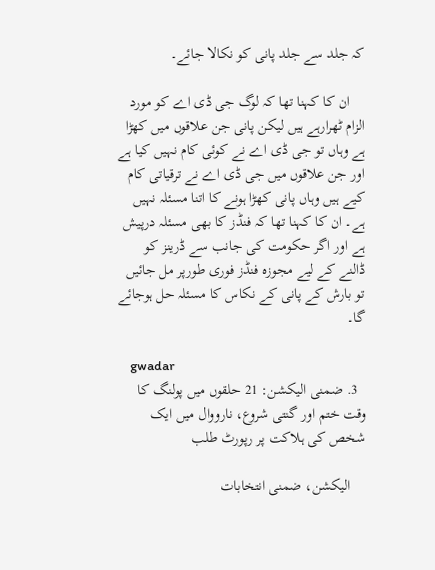کہ جلد سے جلد پانی کو نکالا جائے۔

    ان کا کہنا تھا کہ لوگ جی ڈی اے کو مورد الزام ٹھرارہے ہیں لیکن پانی جن علاقوں میں کھڑا ہے وہاں تو جی ڈی اے نے کوئی کام نہیں کیا ہے اور جن علاقوں میں جی ڈی اے نے ترقیاتی کام کیے ہیں وہاں پانی کھڑا ہونے کا اتنا مسئلہ نہیں ہے۔ ان کا کہنا تھا کہ فنڈز کا بھی مسئلہ درپیش ہے اور اگر حکومت کی جانب سے ڈرینز کو ڈالنے کے لیے مجوزہ فنڈز فوری طورپر مل جائیں تو بارش کے پانی کے نکاس کا مسئلہ حل ہوجائے گا۔

    gwadar
  3. ضمنی الیکشن: 21 حلقوں میں پولنگ کا وقت ختم اور گنتی شروع، نارووال میں ایک شخص کی ہلاکت پر رپورٹ طلب

    الیکشن، ضمنی انتخابات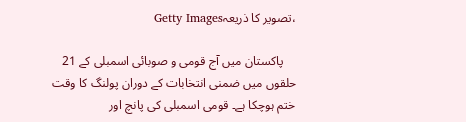،تصویر کا ذریعہGetty Images

    پاکستان میں آج قومی و صوبائی اسمبلی کے 21 حلقوں میں ضمنی انتخابات کے دوران پولنگ کا وقت ختم ہوچکا ہے۔ قومی اسمبلی کی پانچ اور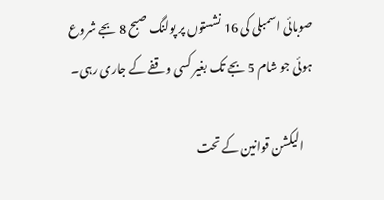صوبائی اسمبلی کی 16 نشستوں پر پولنگ صبح 8 بجے شروع ہوئی جو شام 5 بجے تک بغیر کسی وقفے کے جاری رہی۔

    الیکشن قوانین کے تحت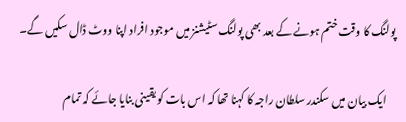پولنگ کا وقت ختم ہونے کے بعد بھی پولنگ سٹیشنز میں موجود افراد اپنا ووٹ ڈال سکیں گے۔

    ایک بیان میں سکندر سلطان راجہ کا کہنا تھا کہ اس بات کو یقینی بنایا جائے کہ تمام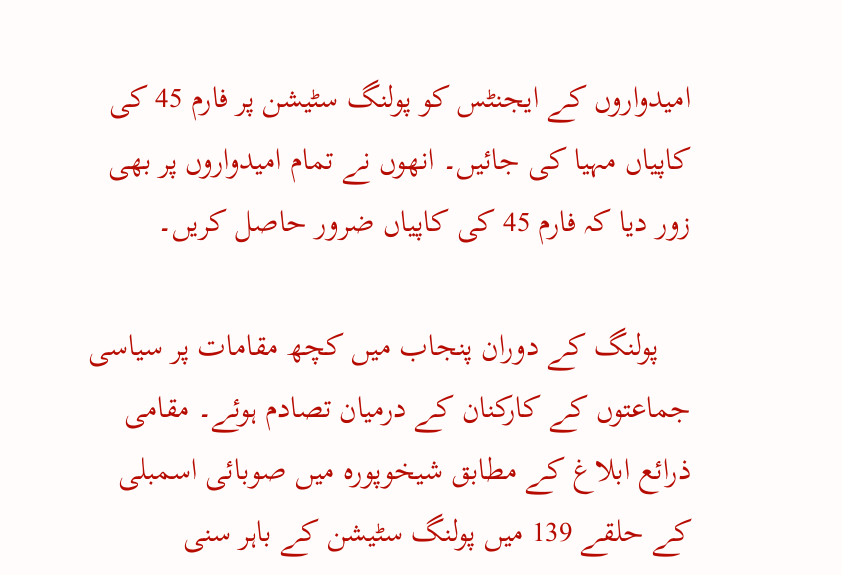امیدواروں کے ایجنٹس کو پولنگ سٹیشن پر فارم 45 کی کاپیاں مہیا کی جائیں۔ انھوں نے تمام امیدواروں پر بھی زور دیا کہ فارم 45 کی کاپیاں ضرور حاصل کریں۔

    پولنگ کے دوران پنجاب میں کچھ مقامات پر سیاسی جماعتوں کے کارکنان کے درمیان تصادم ہوئے۔ مقامی ذرائع ابلاغ کے مطابق شیخوپورہ میں صوبائی اسمبلی کے حلقے 139 میں پولنگ سٹیشن کے باہر سنی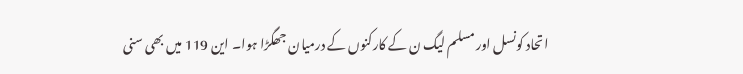اتحاد کونسل اور مسلم لیگ ن کے کارکنوں کے درمیان جھگڑا ہوا۔ این 119 میں بھی سنی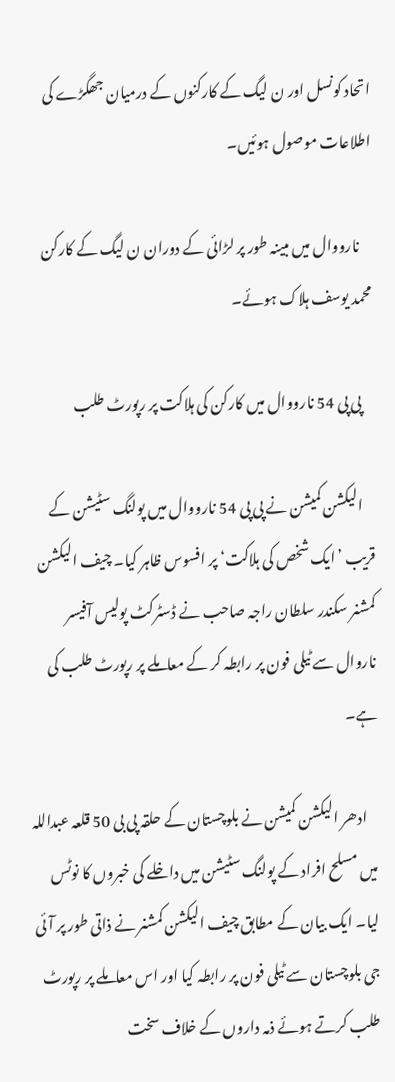اتحاد کونسل اور ن لیگ کے کارکنوں کے درمیان جھگڑے کی اطلاعات موصول ہوئیں۔

    نارووال میں مبینہ طور پر لڑائی کے دوران ن لیگ کے کارکن محمد یوسف ہلاک ہوئے۔

    پی پی 54 نارووال میں کارکن کی ہلاکت پر رپورٹ طلب

    الیکشن کمیشن نے پی پی 54 نارووال میں پولنگ سٹیشن کے قریب ’ایک شخص کی ہلاکت‘ پر افسوس ظاہر کیا۔ چیف الیکشن کمشنر سکندر سلطان راجہ صاحب نے ڈسٹرکٹ پولیس آفیسر ناروال سے ٹیلی فون پر رابطہ کر کے معاملے پر رپورٹ طلب کی ہے۔

    ادھر الیکشن کمیشن نے بلوچستان کے حلقہ پی بی 50 قلعہ عبداللہ میں مسلح افراد کے پولنگ سٹیشن میں داخلے کی خبروں کا نوٹس لیا۔ ایک بیان کے مطابق چیف الیکشن کمشنر نے ذاتی طور پر آئی جی بلوچستان سے ٹیلی فون پر رابطہ کیا اور اس معاملے پر رپورٹ طلب کرتے ہوئے ذمہ داروں کے خلاف سخت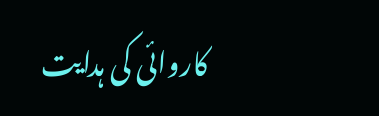کاروائی کی ہدایت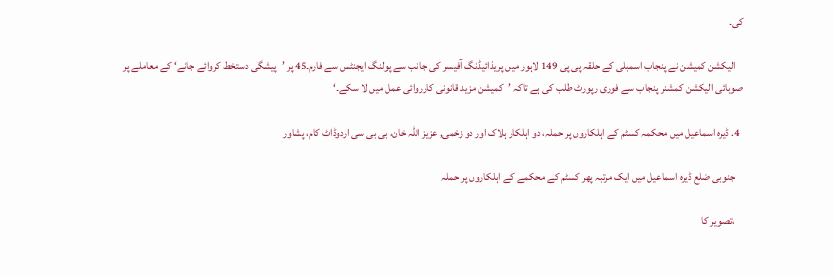کی۔

    الیکشن کمیشن نے پنجاب اسمبلی کے حلقہ پی پی 149 لاہور میں پریذائیڈنگ آفیسر کی جانب سے پولنگ ایجنٹس سے فارم۔45 پر ’پیشگی دستخط کروائے جانے‘ کے معاملے پر صوبائی الیکشن کمشنر پنجاب سے فوری رپورٹ طلب کی ہے تاکہ ’کمیشن مزید قانونی کارروائی عمل میں لا سکے۔‘

  4. ڈیرہ اسماعیل میں محکمہ کسٹم کے اہلکاروں پر حملہ، دو اہلکار ہلاک اور دو زخمی, عزیز اللہ خان، بی بی سی اردوڈاٹ کام، پشاور

    جنوبی ضلع ڈیرہ اسماعیل میں ایک مرتبہ پھر کسٹم کے محکمے کے اہلکاروں پر حملہ

    ،تصویر کا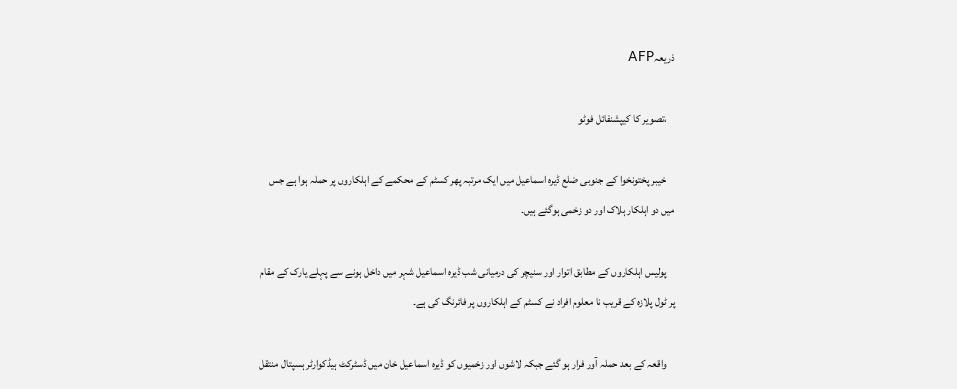ذریعہAFP

    ،تصویر کا کیپشنفائل فوٹو

    خیبر پختونخوا کے جنوبی ضلع ڈیرہ اسماعیل میں ایک مرتبہ پھر کسٹم کے محکمے کے اہلکاروں پر حملہ ہوا ہے جس میں دو اہلکار ہلاک اور دو زخمی ہوگئے ہیں۔

    پولیس اہلکاروں کے مطابق اتوار اور سنیچر کی درمیانی شب ڈیرہ اسماعیل شہر میں داخل ہونے سے پہلے یارک کے مقام پر ٹول پلازہ کے قریب نا معلوم افراد نے کسٹم کے اہلکاروں پر فائرنگ کی ہے۔

    واقعہ کے بعد حملہ آور فرار ہو گئے جبکہ لاشوں اور زخمیوں کو ڈیرہ اسماعیل خان میں ڈسٹرکٹ ہیڈکوارٹر ہسپتال منتقل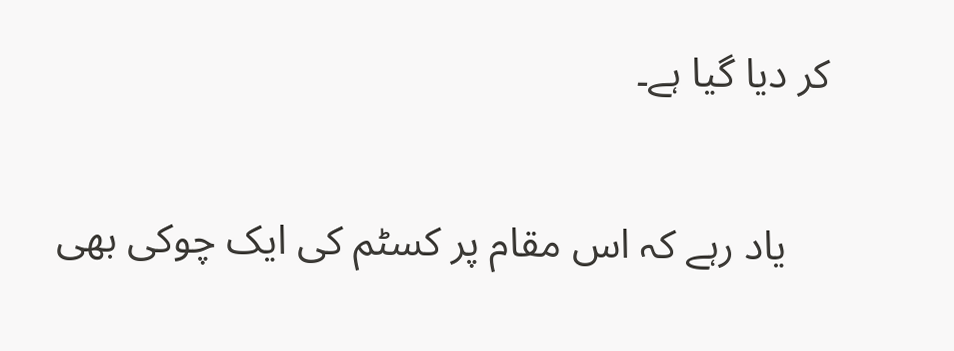کر دیا گیا ہے۔

    یاد رہے کہ اس مقام پر کسٹم کی ایک چوکی بھی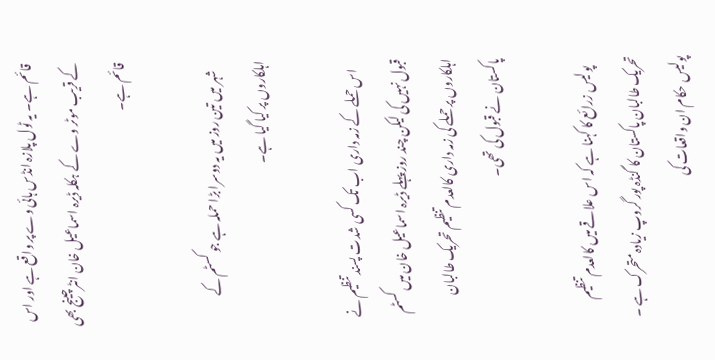قائم ہے۔ یہ ٹول پلازہ انڈس ہائی وے پر واقع ہے اور اس کے قریب موٹر وے کے ہکلہ ڈیرہ اسماعیل خان انٹرچینج بھی قائم ہے۔

    شہر میں تین روز میں یہ دوسرا بڑا حملہ ہے جو کسٹم کے اہلکاروں پر کیا گیا ہے۔

    اس حملے کے زمہ داری اب تک کسی شدت پسند تنظیم نے قبول نہیں کی لیکن چند روز پہلے ڈیرہ اسماعیل خان میں کسٹم اہلکاروں پر حملے کی زمہ داری کالعدم تنظیم تحریک طالبان پاکستان نے قبول کی تھی۔

    پولیس زرائع کا کہنا ہے کہ اس علاقے میں کالعدم تنظیم تحریک طالبان پاکستان کا گنڈہ پور گروپ زیادہ متحرک ہے ۔ پولیس حکام ان واقعات کی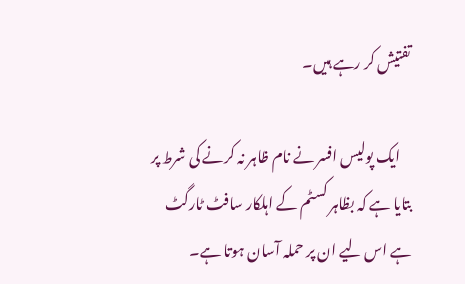تفتیش کر رہے ہیں۔

    ایک پولیس افسر نے نام ظاہر نہ کرنے کی شرط پر بتایا ہے کہ بظاہر کسٹم کے اہلکار سافٹ ٹارگٹ ہے اس لیے ان پر حملہ آسان ہوتا ہے۔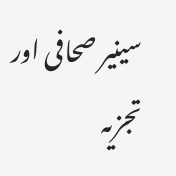سینیر صحافی اور تجزیہ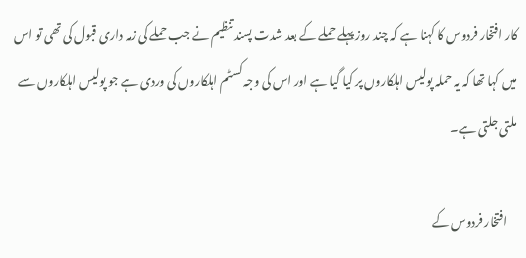کار افتخار فردوس کا کہنا ہے کہ چند روز پہلے حملے کے بعد شدت پسند تنظیم نے جب حملے کی زمہ داری قبول کی تھی تو اس میں کہا تھا کہ یہ حملہ پولیس اہلکاروں پر کیا گیا ہے اور اس کی وجہ کسٹم اہلکاروں کی وردی ہے جو پولیس اہلکاروں سے ملتی جلتی ہے۔

    افتخار فردوس کے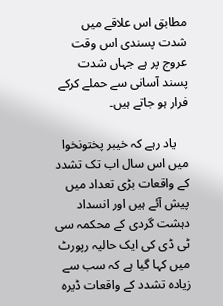مطابق اس علاقے میں شدت پسندی اس وقت عروج پر ہے جہاں شدت پسند آسانی سے حملے کرکے فرار ہو جاتے ہیں۔

    یاد رہے کہ خیبر پختونخوا میں اس سال اب تک تشدد کے واقعات بڑی تعداد میں پیش آئے ہیں اور انسداد دہشت گردی کے محکمہ سی ٹی ڈی کی ایک حالیہ رپورٹ میں کہا گیا ہے کہ سب سے زیادہ تشدد کے واقعات ڈیرہ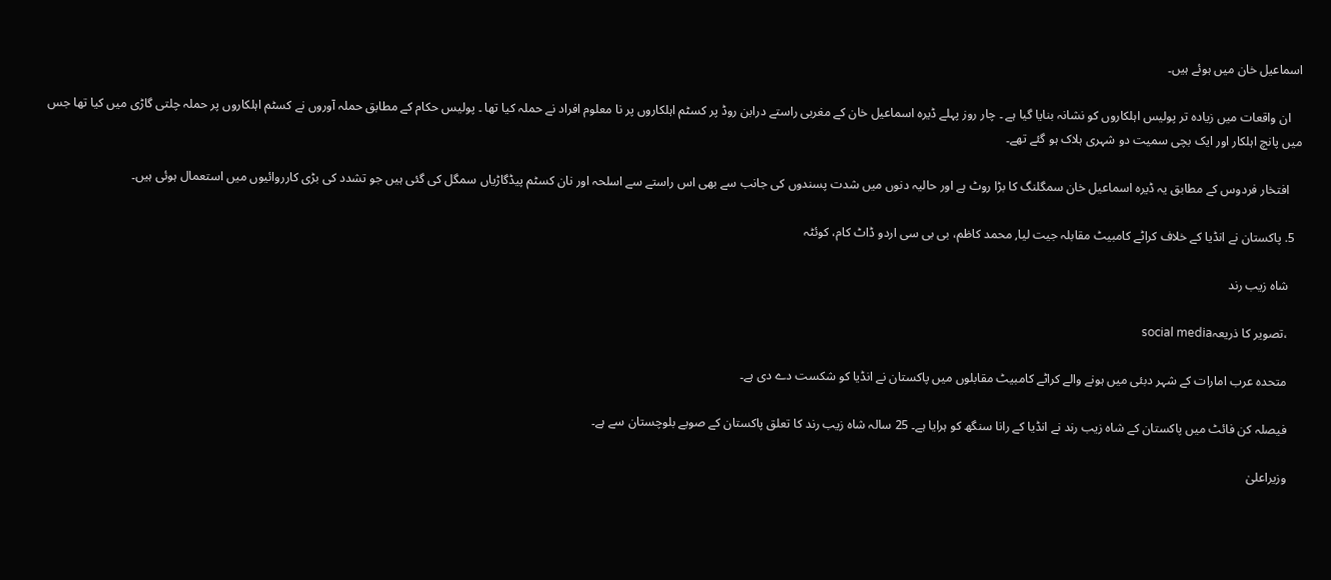اسماعیل خان میں ہوئے ہیں۔

    ان واقعات میں زیادہ تر پولیس اہلکاروں کو نشانہ بنایا گیا ہے ۔ چار روز پہلے ڈیرہ اسماعیل خان کے مغربی راستے درابن روڈ پر کسٹم اہلکاروں پر نا معلوم افراد نے حملہ کیا تھا ۔ پولیس حکام کے مطابق حملہ آوروں نے کسٹم اہلکاروں پر حملہ چلتی گاڑی میں کیا تھا جس میں پانچ اہلکار اور ایک بچی سمیت دو شہری ہلاک ہو گئے تھے۔

    افتخار فردوس کے مطابق یہ ڈیرہ اسماعیل خان سمگلنگ کا بڑا روٹ ہے اور حالیہ دنوں میں شدت پسندوں کی جانب سے بھی اس راستے سے اسلحہ اور نان کسٹم پیڈگاڑیاں سمگل کی گئی ہیں جو تشدد کی بڑی کارروائیوں میں استعمال ہوئی ہیں۔

  5. پاکستان نے انڈیا کے خلاف کراٹے کامبیٹ مقابلہ جیت لیا, محمد کاظم، بی بی سی اردو ڈاٹ کام، کوئٹہ

    شاہ زیب رند

    ،تصویر کا ذریعہsocial media

    متحدہ عرب امارات کے شہر دبئی میں ہونے والے کراٹے کامبیٹ مقابلوں میں پاکستان نے انڈیا کو شکست دے دی ہے۔

    فیصلہ کن فائٹ میں پاکستان کے شاہ زیب رند نے انڈیا کے رانا سنگھ کو ہرایا ہے۔ 25 سالہ شاہ زیب رند کا تعلق پاکستان کے صوبے بلوچستان سے ہے۔

    وزیراعلیٰ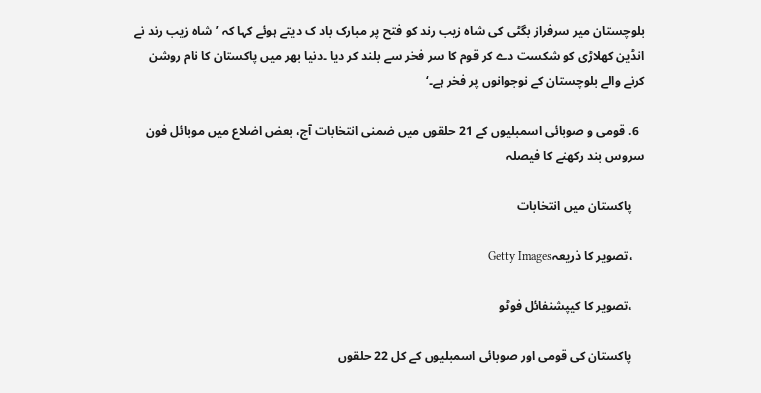بلوچستان میر سرفراز بگٹی کی شاہ زیب رند کو فتح پر مبارک باد ک دیتے ہوئے کہا کہ ’شاہ زیب رند نے انڈین کھلاڑی کو شکست دے کر قوم کا سر فخر سے بلند کر دیا ۔دنیا بھر میں پاکستان کا نام روشن کرنے والے بلوچستان کے نوجوانوں پر فخر ہے۔‘

  6. قومی و صوبائی اسمبلیوں کے 21 حلقوں میں ضمنی انتخابات آج، بعض اضلاع میں موبائل فون سروس بند رکھنے کا فیصلہ

    پاکستان میں انتخابات

    ،تصویر کا ذریعہGetty Images

    ،تصویر کا کیپشنفائل فوٹو

    پاکستان کی قومی اور صوبائی اسمبلیوں کے کل 22 حلقوں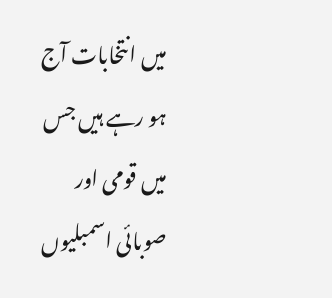میں انتخابات آج ہو رہے ہیں جس میں قومی اور صوبائی اسمبلیوں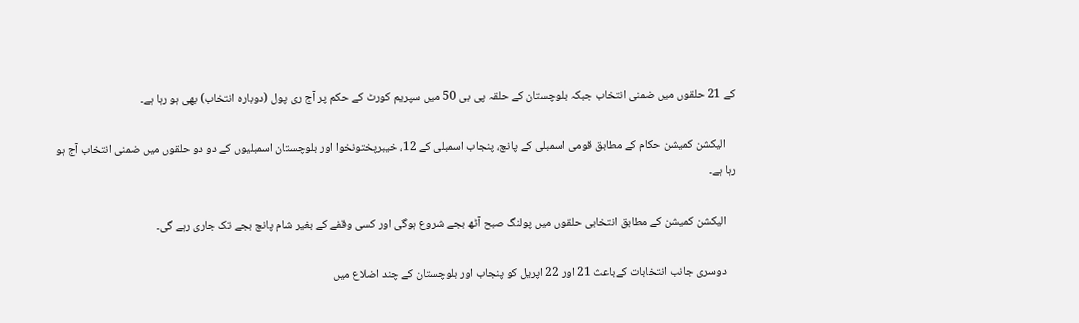کے 21 حلقوں میں ضمنی انتخاب جبکہ بلوچستان کے حلقہ پی بی 50 میں سپریم کورٹ کے حکم پر آج ری پول (دوبارہ انتخاب) بھی ہو رہا ہے۔

    الیکشن کمیشن حکام کے مطابق قومی اسمبلی کے پانچ، پنجاب اسمبلی کے 12، خیبرپختونخوا اور بلوچستان اسمبلیوں کے دو دو حلقوں میں ضمنی انتخاب آج ہو رہا ہے۔

    الیکشن کمیشن کے مطابق انتخابی حلقوں میں پولنگ صبح آٹھ بجے شروع ہوگی اور کسی وقفے کے بغیر شام پانچ بجے تک جاری رہے گی۔

    دوسری جانب انتخابات کےباعث 21 اور 22 اپریل کو پنجاب اور بلوچستان کے چند اضلاع میں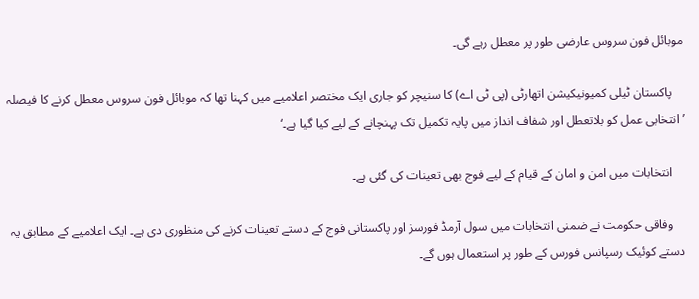موبائل فون سروس عارضی طور پر معطل رہے گی۔

    پاکستان ٹیلی کمیونیکیشن اتھارٹی (پی ٹی اے) کا سنیچر کو جاری ایک مختصر اعلامیے میں کہنا تھا کہ موبائل فون سروس معطل کرنے کا فیصلہ ’انتخابی عمل کو بلاتعطل اور شفاف انداز میں پایہ تکمیل تک پہنچانے کے لیے کیا گیا ہے۔‘

    انتخابات میں امن و امان کے قیام کے لیے فوج بھی تعینات کی گئی ہے۔

    وفاقی حکومت نے ضمنی انتخابات میں سول آرمڈ فورسز اور پاکستانی فوج کے دستے تعینات کرنے کی منظوری دی ہے۔ ایک اعلامیے کے مطابق یہ دستے کوئیک رسپانس فورس کے طور پر استعمال ہوں گے۔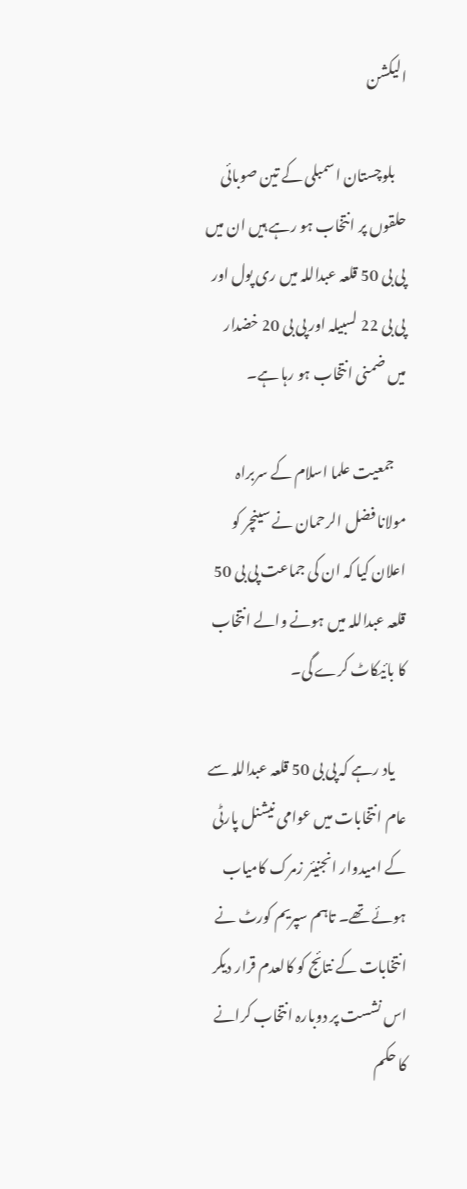الیکشن

    بلوچستان اسمبلی کے تین صوبائی حلقوں پر انتخاب ہو رہے ہیں ان میں پی بی 50 قلعہ عبداللہ میں ری پول اور پی بی 22 لسبیلہ اور پی بی 20 خضدار میں ضمنی انتخاب ہو رہا ہے۔

    جمعیت علما اسلام کے سربراہ مولانا فضل الرحمان نے سینچر کو اعلان کیا کہ ان کی جماعت پی بی 50 قلعہ عبداللہ میں ہونے والے انتخاب کا بائیکاٹ کرے گی۔

    یاد رہے کہ پی بی 50 قلعہ عبداللہ سے عام انتخابات میں عوامی نیشنل پارٹی کے امیدوار انجنیئر زمرک کامیاب ہوئے تھے۔ تاہم سپریم کورٹ نے انتخابات کے نتائج کو کالعدم قرار دیکر اس نشست پر دوبارہ انتخاب کرانے کا حکم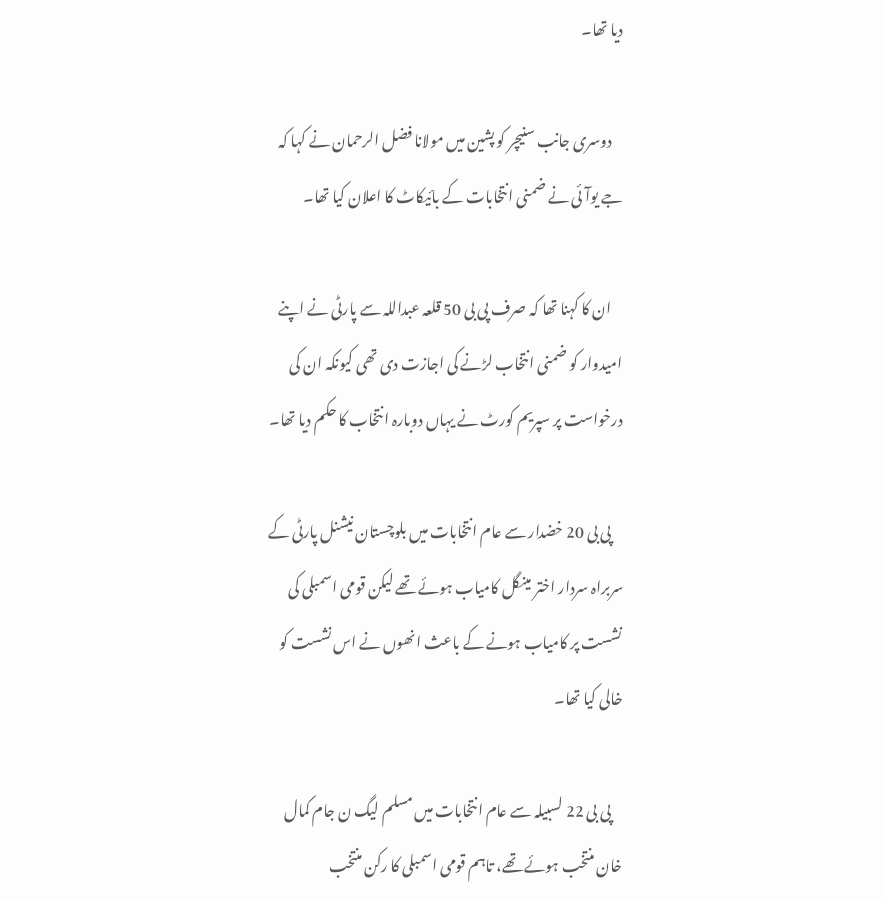دیا تھا۔

    دوسری جانب سنیچر کو پشین میں مولانا فضل الرحمان نے کہا کہ جے یوآئی نے ضمنی انتخابات کے بائیکاٹ کا اعلان کیا تھا۔

    ان کا کہنا تھا کہ صرف پی بی 50 قلعہ عبداللہ سے پارٹی نے اپنے امیدوار کو ضمنی انتخاب لڑنے کی اجازت دی تھی کیونکہ ان کی درخواست پر سپریم کورٹ نے یہاں دوبارہ انتخاب کا حکم دیا تھا۔

    پی بی 20 خضدار سے عام انتخابات میں بلوچستان نیشنل پارٹی کے سربراہ سردار اختر مینگل کامیاب ہوئے تھے لیکن قومی اسمبلی کی نشست پر کامیاب ہونے کے باعث انھوں نے اس نشست کو خالی کیا تھا۔

    پی بی 22 لسبیلہ سے عام انتخابات میں مسلم لیگ ن جام کمال خان منتخب ہوئے تھے، تاہم قومی اسمبلی کا رکن منتخب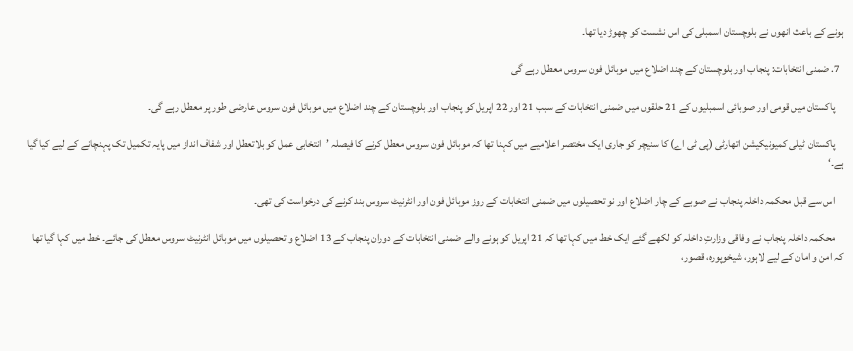ہونے کے باعث انھوں نے بلوچستان اسمبلی کی اس نشست کو چھوڑ دیا تھا۔

  7. ضمنی انتخابات: پنجاب اور بلوچستان کے چند اضلاع میں موبائل فون سروس معطل رہے گی

    پاکستان میں قومی اور صوبائی اسمبلیوں کے 21 حلقوں میں ضمنی انتخابات کے سبب 21 اور 22 اپریل کو پنجاب اور بلوچستان کے چند اضلاع میں موبائل فون سروس عارضی طور پر معطل رہے گی۔

    پاکستان ٹیلی کمیونیکیشن اتھارٹی (پی ٹی اے) کا سنیچر کو جاری ایک مختصر اعلامیے میں کہنا تھا کہ موبائل فون سروس معطل کرنے کا فیصلہ ’انتخابی عمل کو بلاتعطل اور شفاف انداز میں پایہ تکمیل تک پہنچانے کے لیے کیا گیا ہے۔‘

    اس سے قبل محکمہ داخلہ پنجاب نے صوبے کے چار اضلاع اور نو تحصیلوں میں ضمنی انتخابات کے روز موبائل فون اور انٹرنیٹ سروس بند کرنے کی درخواست کی تھی۔

    محکمہ داخلہ پنجاب نے وفاقی وزارتِ داخلہ کو لکھے گئے ایک خط میں کہا تھا کہ 21 اپریل کو ہونے والے ضمنی انتخابات کے دوران پنجاب کے 13 اضلاع و تحصیلوں میں موبائل انٹرنیٹ سروس معطل کی جائے۔ خط میں کہا گیا تھا کہ امن و امان کے لیے لاہور، شیخوپورہ، قصور،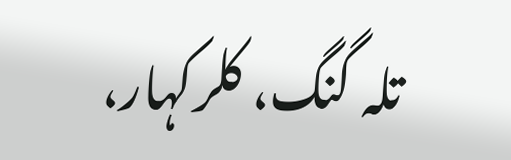تلہ گنگ، کلرکہار،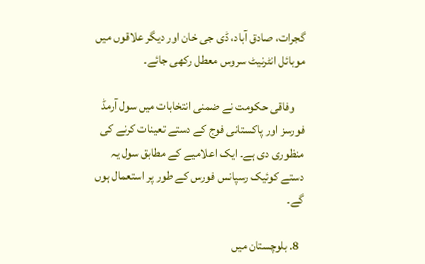گجرات، صادق آباد، ڈی جی خان اور دیگر علاقوں میں موبائل انٹرنیٹ سروس معطل رکھی جائے۔

    وفاقی حکومت نے ضمنی انتخابات میں سول آرمڈ فورسز اور پاکستانی فوج کے دستے تعینات کرنے کی منظوری دی ہے۔ ایک اعلامیے کے مطابق سول یہ دستے کوئیک رسپانس فورس کے طور پر استعمال ہوں گے۔

  8. بلوچستان میں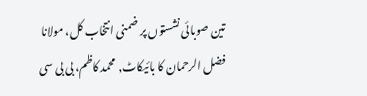تین صوبائی نشستوں پر ضمنی انتخاب کل، مولانا فضل الرحمان کا بائیکاٹ, محمد کاظم، بی بی سی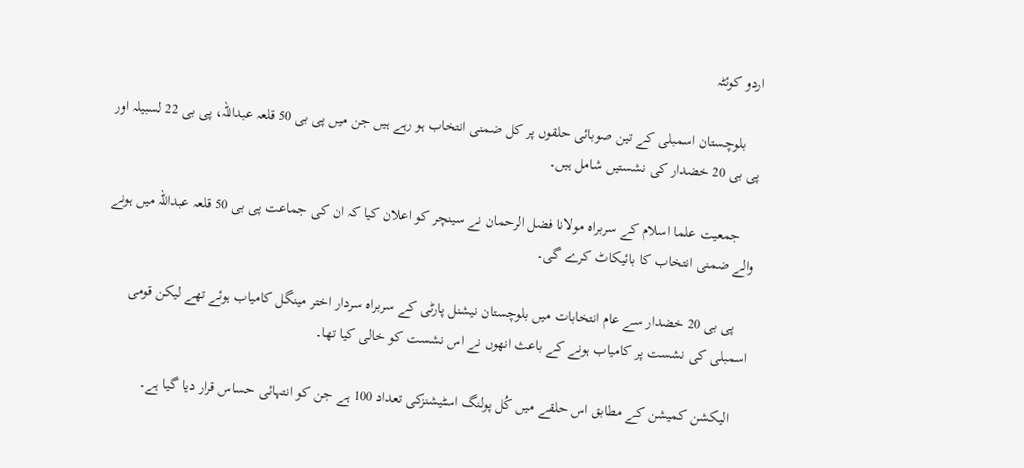اردو کوئٹہ

    بلوچستان اسمبلی کے تین صوبائی حلقوں پر کل ضمنی انتخاب ہو رہے ہیں جن میں پی بی 50 قلعہ عبداللہ، پی بی 22 لسبیلہ اور پی بی 20 خضدار کی نشستیں شامل ہیں۔

    جمعیت علما اسلام کے سربراہ مولانا فضل الرحمان نے سینچر کو اعلان کیا کہ ان کی جماعت پی بی 50 قلعہ عبداللہ میں ہونے والے ضمنی انتخاب کا بائیکاٹ کرے گی۔

    پی بی 20 خضدار سے عام انتخابات میں بلوچستان نیشنل پارٹی کے سربراہ سردار اختر مینگل کامیاب ہوئے تھے لیکن قومی اسمبلی کی نشست پر کامیاب ہونے کے باعث انھوں نے اس نشست کو خالی کیا تھا۔

    الیکشن کمیشن کے مطابق اس حلقے میں کُل پولنگ اسٹیشنزکی تعداد 100 ہے جن کو انتہائی حساس قرار دیا گیا ہے۔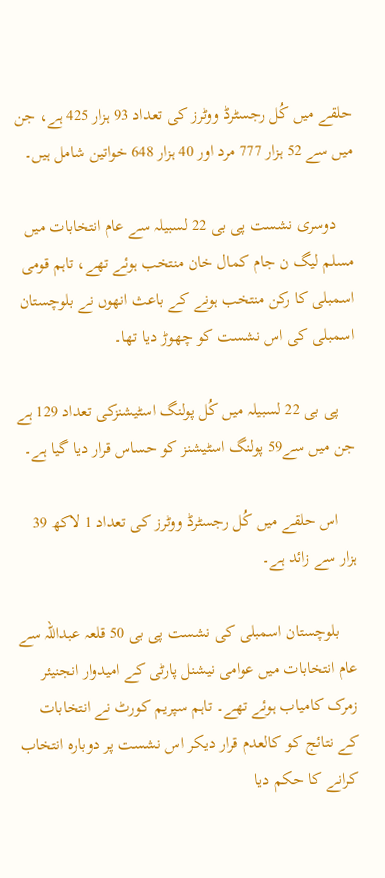حلقے میں کُل رجسٹرڈ ووٹرز کی تعداد 93 ہزار 425 ہے، جن میں سے 52 ہزار 777 مرد اور 40 ہزار 648 خواتین شامل ہیں۔

    دوسری نشست پی بی 22 لسبیلہ سے عام انتخابات میں مسلم لیگ ن جام کمال خان منتخب ہوئے تھے، تاہم قومی اسمبلی کا رکن منتخب ہونے کے باعث انھوں نے بلوچستان اسمبلی کی اس نشست کو چھوڑ دیا تھا۔

    پی بی 22 لسبیلہ میں کُل پولنگ اسٹیشنزکی تعداد 129 ہے جن میں سے59 پولنگ اسٹیشنز کو حساس قرار دیا گیا ہے۔

    اس حلقے میں کُل رجسٹرڈ ووٹرز کی تعداد 1 لاکھ 39 ہزار سے زائد ہے۔

    بلوچستان اسمبلی کی نشست پی بی 50 قلعہ عبداللہ سے عام انتخابات میں عوامی نیشنل پارٹی کے امیدوار انجنیئر زمرک کامیاب ہوئے تھے۔ تاہم سپریم کورٹ نے انتخابات کے نتائج کو کالعدم قرار دیکر اس نشست پر دوبارہ انتخاب کرانے کا حکم دیا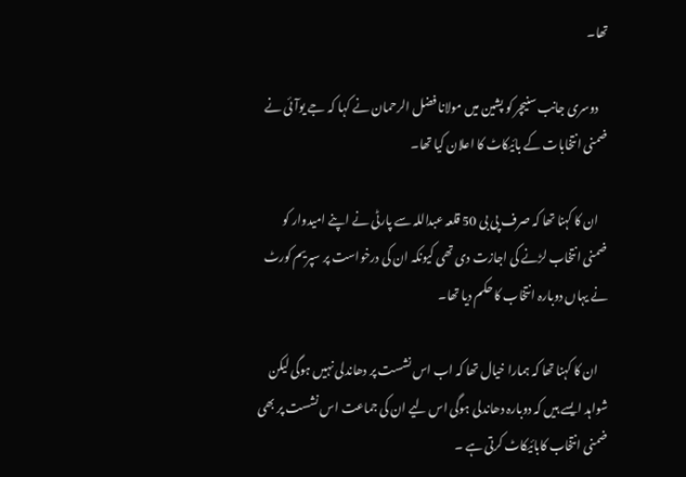تھا۔

    دوسری جانب سنیچر کو پشین میں مولانا فضل الرحمان نے کہا کہ جے یوآئی نے ضمنی انتخابات کے بائیکاٹ کا اعلان کیا تھا۔

    ان کا کہنا تھا کہ صرف پی بی 50 قلعہ عبداللہ سے پارٹی نے اپنے امیدوار کو ضمنی انتخاب لڑنے کی اجازت دی تھی کیونکہ ان کی درخواست پر سپریم کورٹ نے یہاں دوبارہ انتخاب کا حکم دیا تھا۔

    ان کا کہنا تھا کہ ہمارا خیال تھا کہ اب اس نشست پر دھاندلی نہیں ہوگی لیکن شواہد ایسے ہیں کہ دوبارہ دھاندلی ہوگی اس لیے ان کی جماعت اس نشست پر بھی ضمنی انتخاب کابائیکاٹ کرتی ہے ۔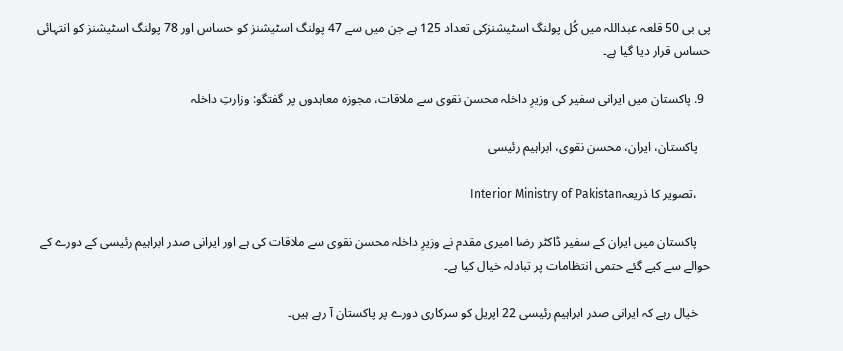پی بی 50 قلعہ عبداللہ میں کُل پولنگ اسٹیشنزکی تعداد 125 ہے جن میں سے 47 پولنگ اسٹیشنز کو حساس اور 78 پولنگ اسٹیشنز کو انتہائی حساس قرار دیا گیا ہے۔

  9. پاکستان میں ایرانی سفیر کی وزیرِ داخلہ محسن نقوی سے ملاقات، مجوزہ معاہدوں پر گفتگو: وزارتِ داخلہ

    پاکستان، ایران، محسن نقوی، ابراہیم رئیسی

    ،تصویر کا ذریعہInterior Ministry of Pakistan

    پاکستان میں ایران کے سفیر ڈاکٹر رضا امیری مقدم نے وزیرِ داخلہ محسن نقوی سے ملاقات کی ہے اور ایرانی صدر ابراہیم رئیسی کے دورے کے حوالے سے کیے گئے حتمی انتظامات پر تبادلہ خیال کیا ہے۔

    خیال رہے کہ ایرانی صدر ابراہیم رئیسی 22 اپریل کو سرکاری دورے پر پاکستان آ رہے ہیں۔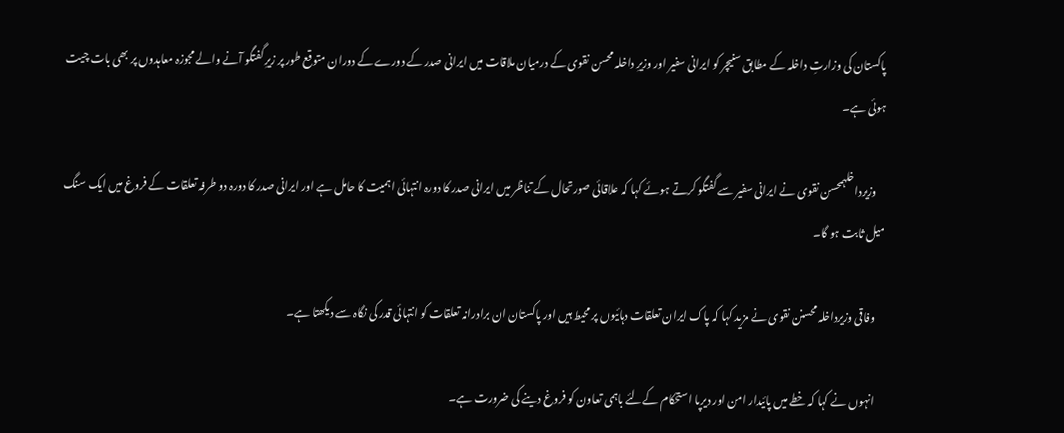پاکستان کی وزارتِ داخلہ کے مطابق سنیچر کو ایرانی سفیر اور وزیرِ داخلہ محسن نقوی کے درمیان ملاقات میں ایرانی صدر کے دورے کے دوران متوقع طور پر زیرِ گفتگو آنے والے مجوزہ معاہدوں پر بھی بات چیت ہوئی ہے۔

    وزیرداخلہمحسن نقوی نے ایرانی سفیر سے گفتگو کرتے ہوئے کہا کہ علاقائی صورتحال کے تناظر میں ایرانی صدر کا دورہ انتہائی اہمیت کا حامل ہے اور ایرانی صدر کا دورہ دو طرفہ تعلقات کے فروغ میں ایک سنگ میل ثابت ہو گا۔

    وفاقی وزیرداخلہ محسنن نقوی نے مزید کہا کہ پاک ایران تعلقات دہائیوں پر محیط ہیں اور پاکستان ان برادرانہ تعلقات کو انتہائی قدر کی نگاہ سے دیکھتا ہے۔

    انہوں نے کہا کہ خطے میں پائیدار امن اور دیرپا استحکام کےلئے باہمی تعاون کو فروغ دینے کی ضرورت ہے۔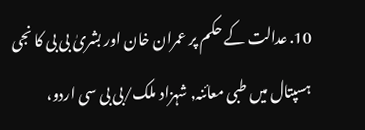10. عدالت کے حکم پر عمران خان اور بشریٰ بی بی کا نجی ہسپتال میں طبی معائنہ, شہزاد ملک/بی بی سی اردو،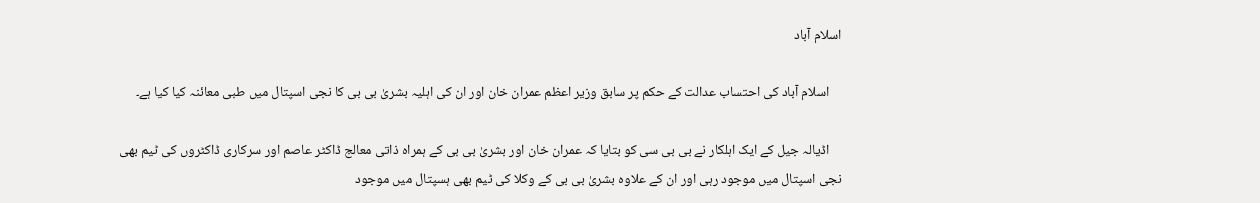اسلام آباد

    اسلام آباد کی احتساب عدالت کے حکم پر سابق وزیر اعظم عمران خان اور ان کی اہلیہ بشریٰ بی بی کا نجی اسپتال میں طبی معائنہ کیا کیا ہے۔

    اڈیالہ جیل کے ایک اہلکار نے بی بی سی کو بتایا کہ عمران خان اور بشریٰ بی بی کے ہمراہ ذاتی معالج ڈاکٹر عاصم اور سرکاری ڈاکٹروں کی ٹیم بھی نجی اسپتال میں موجود رہی اور ان کے علاوہ بشریٰ بی بی کے وکلا کی ٹیم بھی ہسپتال میں موجود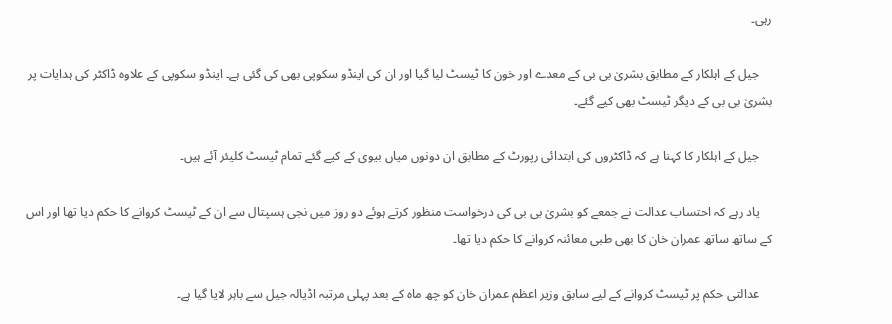رہی۔

    جیل کے اہلکار کے مطابق بشریٰ بی بی کے معدے اور خون کا ٹیسٹ لیا گیا اور ان کی اینڈو سکوپی بھی کی گئی ہے۔ اینڈو سکوپی کے علاوہ ڈاکٹر کی ہدایات پر بشریٰ بی بی کے دیگر ٹیسٹ بھی کیے گئے۔

    جیل کے اہلکار کا کہنا ہے کہ ڈاکٹروں کی ابتدائی رپورٹ کے مطابق ان دونوں میاں بیوی کے کیے گئے تمام ٹیسٹ کلیئر آئے ہیں۔

    یاد رہے کہ احتساب عدالت نے جمعے کو بشریٰ بی بی کی درخواست منظور کرتے ہوئے دو روز میں نجی ہسپتال سے ان کے ٹیسٹ کروانے کا حکم دیا تھا اور اس کے ساتھ ساتھ عمران خان کا بھی طبی معائنہ کروانے کا حکم دیا تھا۔

    عدالتی حکم پر ٹیسٹ کروانے کے لیے سابق وزیر اعظم عمران خان کو چھ ماہ کے بعد پہلی مرتبہ اڈیالہ جیل سے باہر لایا گیا ہے۔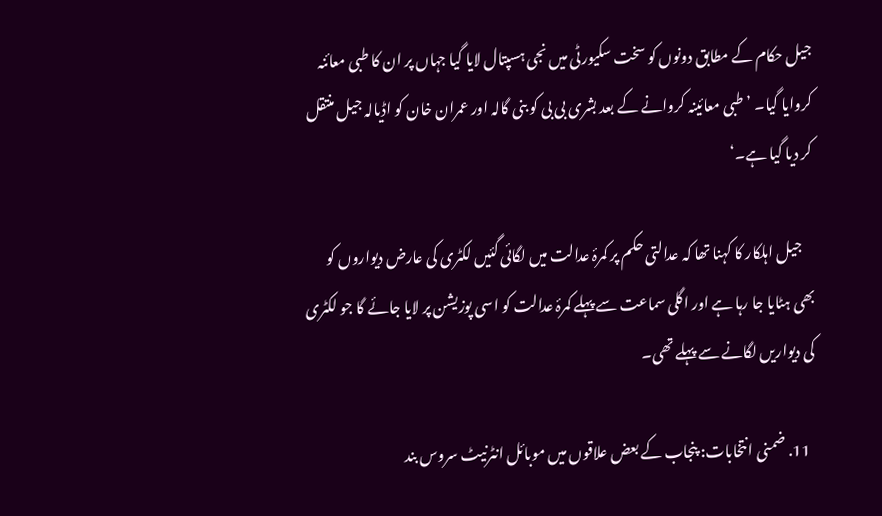جیل حکام کے مطابق دونوں کو سخت سکیورٹی میں نجی ہسپتال لایا گیا جہاں پر ان کا طبی معائنہ کروایا گیا۔ ’طبی معائینہ کروانے کے بعد بشری بی بی کو بنی گالہ اور عمران خان کو اڈیالہ جیل منتقل کر دیا گیا ہے۔‘

    جیل اہلکار کا کہنا تھا کہ عدالتی حکم پر کمرۂ عدالت میں لگائی گئیں لکٹری کی عارض دیواروں کو بھی ہٹایا جا رہا ہے اور اگلی سماعت سے پہلے کمرۂ عدالت کو اسی پوزیشن پر لایا جائے گا جو لکٹری کی دیواریں لگانے سے پہلے تھی۔

  11. ضمنی انتخابات: پنجاب کے بعض علاقوں میں موبائل انٹرنیٹ سروس بند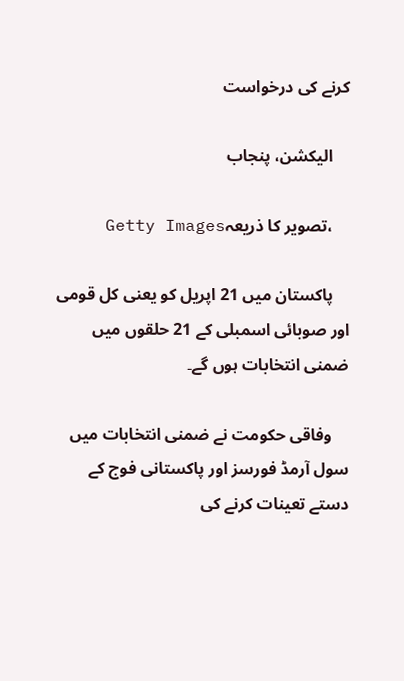کرنے کی درخواست

    الیکشن، پنجاب

    ،تصویر کا ذریعہGetty Images

    پاکستان میں 21 اپریل کو یعنی کل قومی اور صوبائی اسمبلی کے 21 حلقوں میں ضمنی انتخابات ہوں گے۔

    وفاقی حکومت نے ضمنی انتخابات میں سول آرمڈ فورسز اور پاکستانی فوج کے دستے تعینات کرنے کی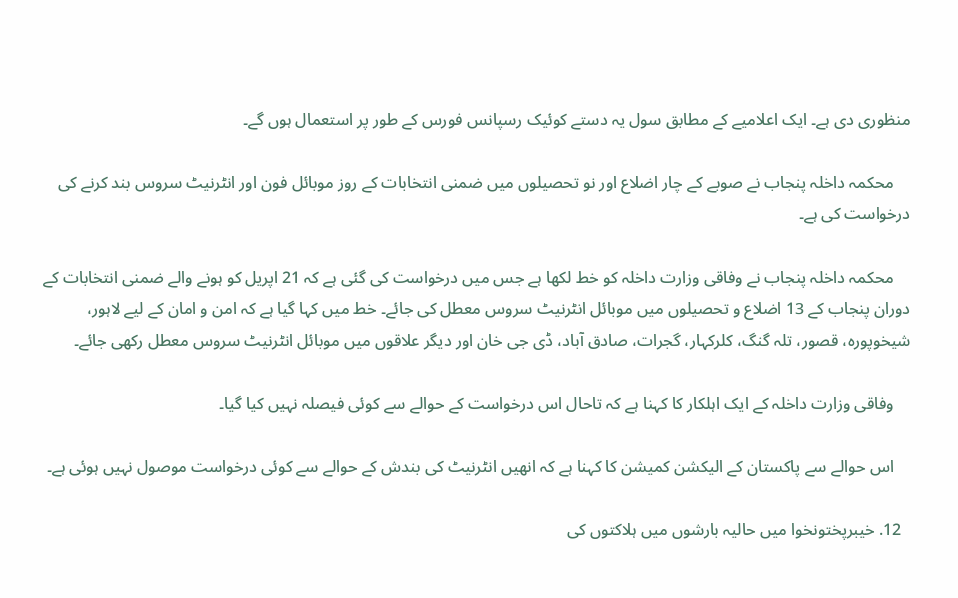منظوری دی ہے۔ ایک اعلامیے کے مطابق سول یہ دستے کوئیک رسپانس فورس کے طور پر استعمال ہوں گے۔

    محکمہ داخلہ پنجاب نے صوبے کے چار اضلاع اور نو تحصیلوں میں ضمنی انتخابات کے روز موبائل فون اور انٹرنیٹ سروس بند کرنے کی درخواست کی ہے۔

    محکمہ داخلہ پنجاب نے وفاقی وزارت داخلہ کو خط لکھا ہے جس میں درخواست کی گئی ہے کہ 21 اپریل کو ہونے والے ضمنی انتخابات کے دوران پنجاب کے 13 اضلاع و تحصیلوں میں موبائل انٹرنیٹ سروس معطل کی جائے۔ خط میں کہا گیا ہے کہ امن و امان کے لیے لاہور، شیخوپورہ، قصور، تلہ گنگ، کلرکہار، گجرات، صادق آباد، ڈی جی خان اور دیگر علاقوں میں موبائل انٹرنیٹ سروس معطل رکھی جائے۔

    وفاقی وزارت داخلہ کے ایک اہلکار کا کہنا ہے کہ تاحال اس درخواست کے حوالے سے کوئی فیصلہ نہیں کیا گیا۔

    اس حوالے سے پاکستان کے الیکشن کمیشن کا کہنا ہے کہ انھیں انٹرنیٹ کی بندش کے حوالے سے کوئی درخواست موصول نہیں ہوئی ہے۔

  12. خیبرپختونخوا میں حالیہ بارشوں میں ہلاکتوں کی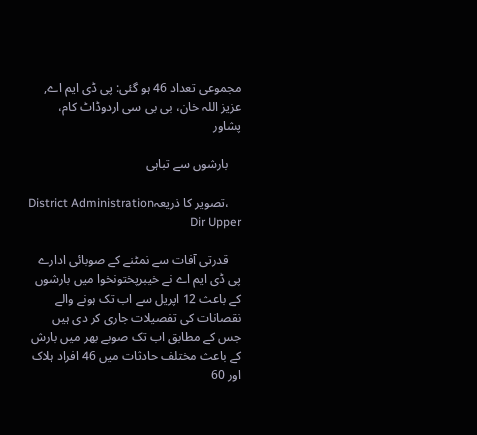مجموعی تعداد 46 ہو گئی: پی ڈی ایم اے, عزیز اللہ خان، بی بی سی اردوڈاٹ کام، پشاور

    بارشوں سے تباہی

    ،تصویر کا ذریعہDistrict Administration Dir Upper

    قدرتی آفات سے نمٹنے کے صوبائی ادارے پی ڈی ایم اے نے خیبرپختونخوا میں بارشوں کے باعث 12 اپریل سے اب تک ہونے والے نقصانات کی تفصیلات جاری کر دی ہیں جس کے مطابق اب تک صوبے بھر میں بارش کے باعث مختلف حادثات میں 46 افراد ہلاک اور 60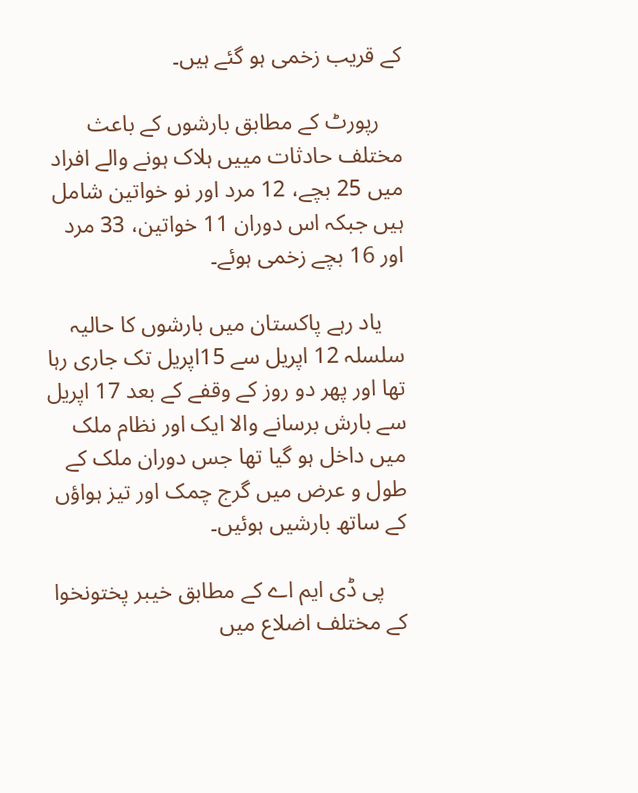کے قریب زخمی ہو گئے ہیں۔

    رپورٹ کے مطابق بارشوں کے باعث مختلف حادثات مییں ہلاک ہونے والے افراد میں 25 بچے، 12 مرد اور نو خواتین شامل ہیں جبکہ اس دوران 11 خواتین، 33 مرد اور 16 بچے زخمی ہوئے۔

    یاد رہے پاکستان میں بارشوں کا حالیہ سلسلہ 12 اپریل سے 15اپریل تک جاری رہا تھا اور پھر دو روز کے وقفے کے بعد 17 اپریل سے بارش برسانے والا ایک اور نظام ملک میں داخل ہو گیا تھا جس دوران ملک کے طول و عرض میں گرج چمک اور تیز ہواؤں کے ساتھ بارشیں ہوئیں۔

    پی ڈی ایم اے کے مطابق خیبر پختونخوا کے مختلف اضلاع میں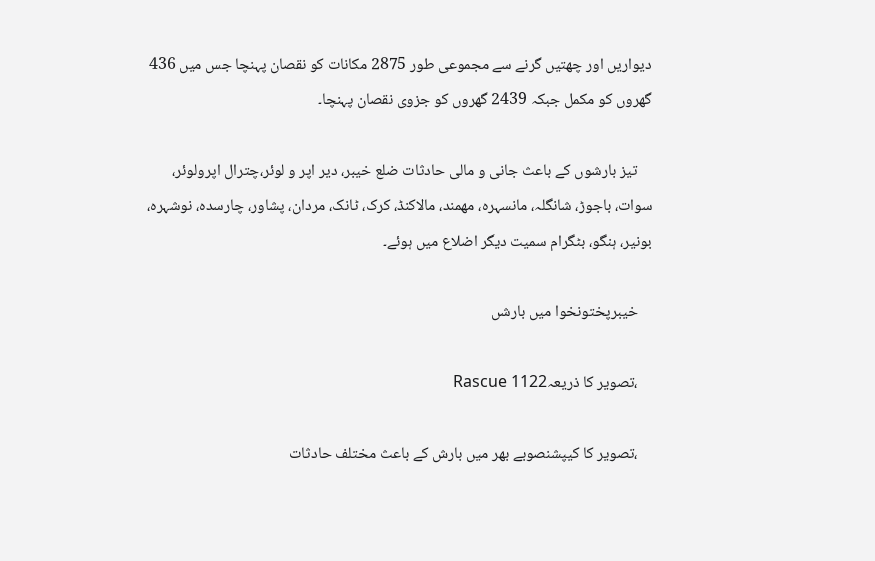دیواریں اور چھتیں گرنے سے مجموعی طور 2875 مکانات کو نقصان پہنچا جس میں 436 گھروں کو مکمل جبکہ 2439 گھروں کو جزوی نقصان پہنچا۔

    تیز بارشوں کے باعث جانی و مالی حادثات ضلع خیبر، دیر اپر و لوئر،چترال اپرولوئر، سوات، باجوڑ، شانگلہ، مانسہرہ، مھمند، مالاکنڈ، کرک، ٹانک، مردان، پشاور، چارسدہ، نوشہرہ، بونیر، ہنگو، بٹگرام سمیت دیگر اضلاع میں ہوئے۔

    خیبرپختونخوا میں بارشں

    ،تصویر کا ذریعہRascue 1122

    ،تصویر کا کیپشنصوبے بھر میں بارش کے باعث مختلف حادثات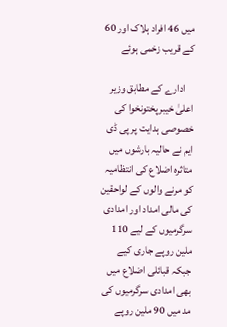میں 46 افراد ہلاک اور 60 کے قریب زخمی ہوئے

    ادارے کے مطابق وزیر اعلیٰ خیبرپختونخوا کی خصوصی ہدایت پر پی ڈی ایم نے حالیہ بارشوں میں متاثرہ اضلاع کی انتظامیہ کو مرنے والوں کے لواحقین کی مالی امداد اور امدادی سرگرمیوں کے لیے 110 ملین روپے جاری کیے جبکہ قبائلی اضلاع میں بھی امدادی سرگرمیوں کی مد میں 90 ملین روپے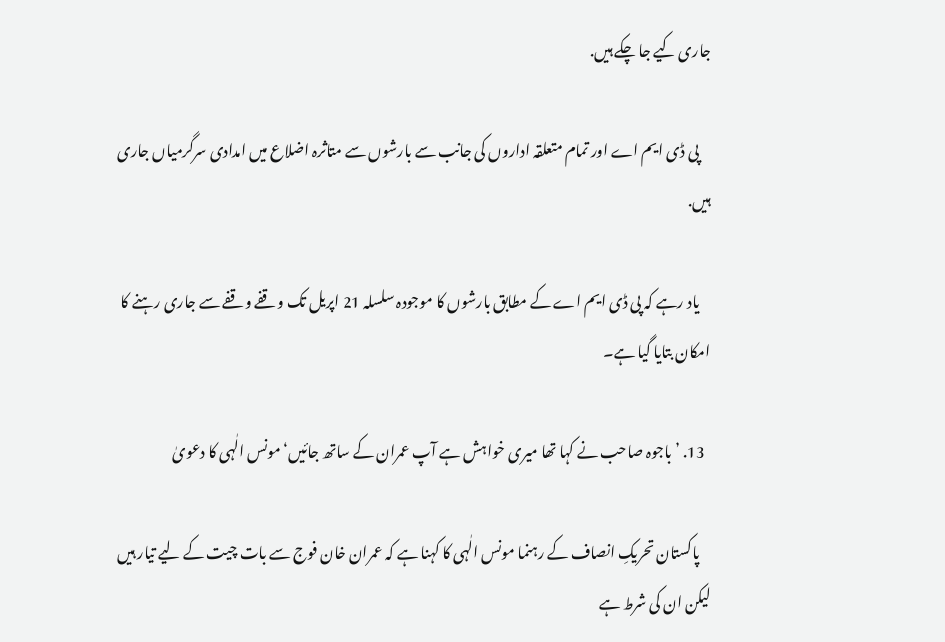جاری کیے جا چکے ہیں.

    پی ڈی ایم اے اور تمام متعلقہ اداروں کی جانب سے بارشوں سے متاثرہ اضلاع میں امدادی سرگرمیاں جاری ہیں.

    یاد رہے کہ پی ڈی ایم اے کے مطابق بارشوں کا موجودہ سلسلہ 21 اپریل تک وقفے وقفے سے جاری رہنے کا امکان بتایا گیا ہے۔

  13. ’باجوہ صاحب نے کہا تھا میری خواہش ہے آپ عمران کے ساتھ جائیں‘ مونس الٰہی کا دعویٰ

    پاکستان تحریکِ انصاف کے رہنما مونس الٰہی کا کہنا ہے کہ عمران خان فوج سے بات چیت کے لیے تیار ہیں لیکن ان کی شرط ہے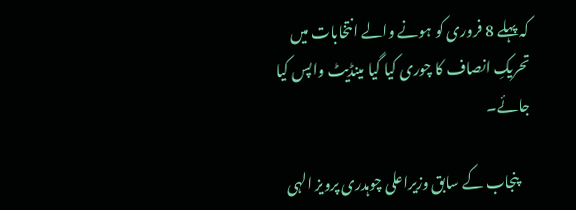کہ پہلے 8 فروری کو ہونے والے انتخابات میں تحریکِ انصاف کا چوری کیا گیا مینڈیٹ واپس کیا جائے۔

    پنجاب کے سابق وزیراعلی چوہدری پرویز الہی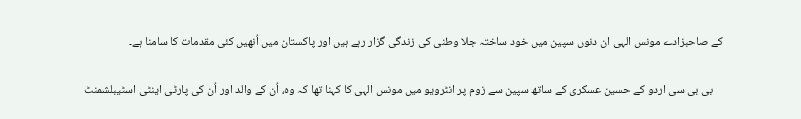کے صاحبزادے مونس الہی ان دنوں سپین میں خود ساختہ جلا وطنی کی زندگی گزار رہے ہیں اور پاکستان میں اُنھیں کئی مقدمات کا سامنا ہے۔

    بی بی سی اردو کے حسین عسکری کے ساتھ سپین سے زوم پر انٹرویو میں مونس الہی کا کہنا تھا کہ وہ، اُن کے والد اور اُن کی پارٹی اینٹی اسٹیبلشمنٹ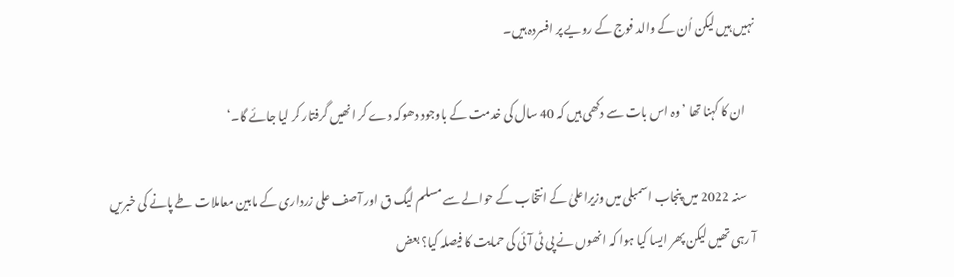نہیں ہیں لیکن اُن کے والد فوج کے رویے پر افسردہ ہیں۔

    ان کا کہنا تھا ’وہ اس بات سے دکھی ہیں کہ 40 سال کی خدمت کے باوجود دھوکہ دے کر انھیں گرفتار کر لیا جائے گا۔‘

    سنہ 2022 میں پنجاب اسمبلی میں وزیراعلیٰ کے انتخاب کے حوالے سے مسلم لیگ ق اور آصف علی زرداری کے مابین معاملات طے پانے کی خبریں آ رہی تھیں لیکن پھر ایسا کیا ہوا کہ انھوں نے پی ٹی آئی کی حمایت کا فیصلہ کیا؟ بعض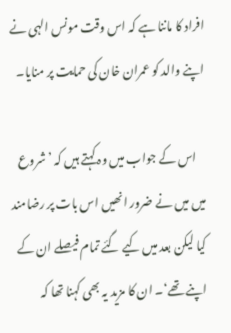افراد کا ماننا ہے کہ اس وقت مونس الہی نے اپنے والد کو عمران خان کی حمایت پر منایا۔

    اس کے جواب میں وہ کہتے ہیں کہ ’شروع میں میں نے ضرور انھیں اس بات پر رضامند کیا لیکن بعد میں کیے گئے تمام فیصلے ان کے اپنے تھے‘۔ ان کا مزید یہ بھی کہنا تھا کہ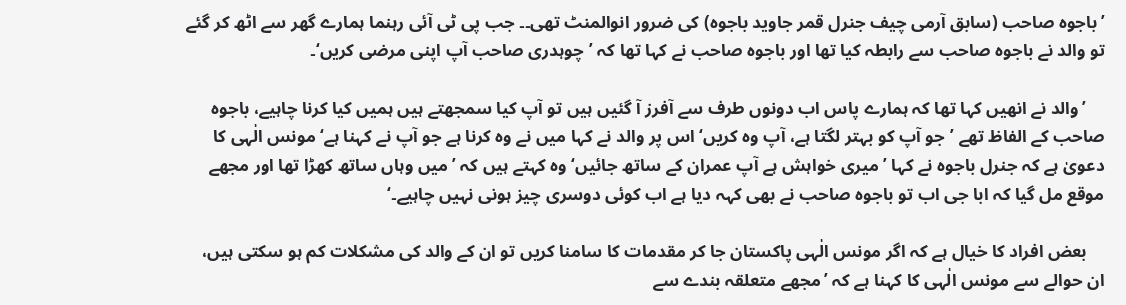’باجوہ صاحب (سابق آرمی چیف جنرل قمر جاوید باجوہ) کی ضرور انوالمنٹ تھی۔۔ جب پی ٹی آئی رہنما ہمارے گھر سے اٹھ کر گئے تو والد نے باجوہ صاحب سے رابطہ کیا تھا اور باجوہ صاحب نے کہا تھا کہ ’چوہدری صاحب آپ اپنی مرضی کریں‘۔

    ’والد نے انھیں کہا تھا کہ ہمارے پاس اب دونوں طرف سے آفرز آ گئیں ہیں تو آپ کیا سمجھتے ہیں ہمیں کیا کرنا چاہیے، باجوہ صاحب کے الفاظ تھے ’جو آپ کو بہتر لگتا ہے، آپ وہ کریں‘ اس پر والد نے کہا میں نے وہ کرنا ہے جو آپ نے کہنا ہے‘ مونس الٰہی کا دعویٰ ہے کہ جنرل باجوہ نے کہا ’میری خواہش ہے آپ عمران کے ساتھ جائیں‘ وہ کہتے ہیں کہ ’میں وہاں ساتھ کھڑا تھا اور مجھے موقع مل گیا کہ ابا جی اب تو باجوہ صاحب نے بھی کہہ دیا ہے اب کوئی دوسری چیز ہونی نہیں چاہیے۔‘

    بعض افراد کا خیال ہے کہ اگر مونس الٰہی پاکستان جا کر مقدمات کا سامنا کریں تو ان کے والد کی مشکلات کم ہو سکتی ہیں، ان حوالے سے مونس الٰہی کا کہنا ہے کہ ’مجھے متعلقہ بندے سے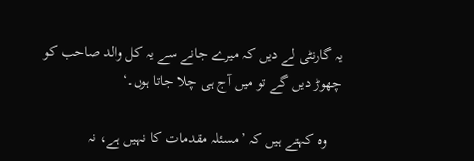یہ گارنٹی لے دیں کہ میرے جانے سے یہ کل والد صاحب کو چھوڑ دیں گے تو میں آج ہی چلا جاتا ہوں۔‘

    وہ کہتے ہیں کہ ’مسئلہ مقدمات کا نہیں ہے، نہ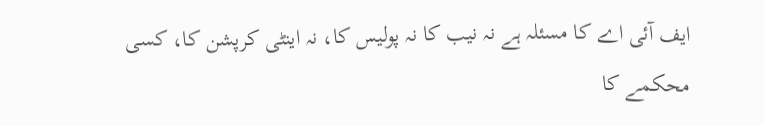ایف آئی اے کا مسئلہ ہے نہ نیب کا نہ پولیس کا، نہ اینٹی کرپشن کا، کسی محکمے کا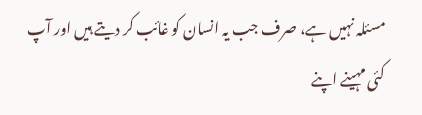مسئلہ نہیں ہے، صرف جب یہ انسان کو غائب کر دیتے ہیں اور آپ کئی مہینے اپنے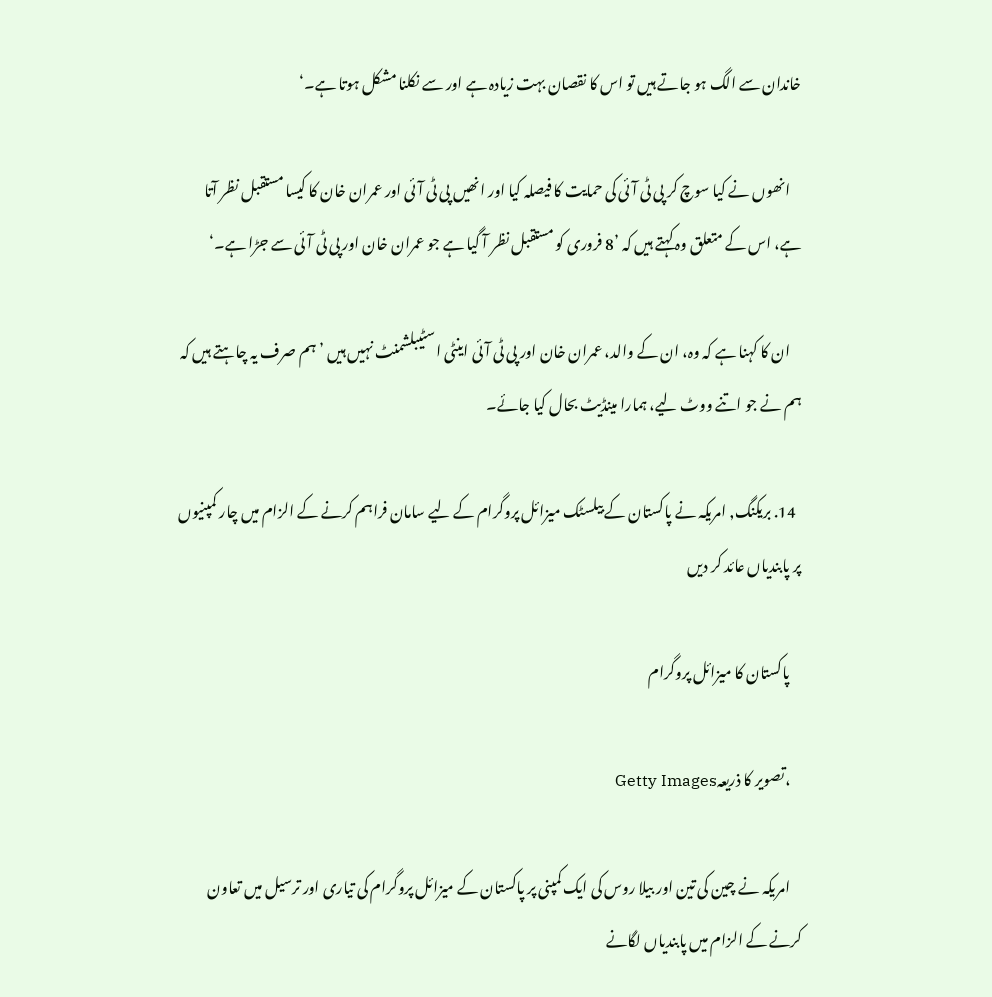خاندان سے الگ ہو جاتے ہیں تو اس کا نقصان بہت زیادہ ہے اور سے نکلنا مشکل ہوتا ہے۔‘

    انھوں نے کیا سوچ کر پی ٹی آئی کی حمایت کا فیصلہ کیا اور انھیں پی ٹی آئی اور عمران خان کا کیسا مستقبل نظر آتا ہے، اس کے متعلق وہ کہتے ہیں کہ ’8 فروری کو مستقبل نظر آ گیا ہے جو عمران خان اور پی ٹی آئی سے جڑا ہے۔‘

    ان کا کہنا ہے کہ وہ، ان کے والد، عمران خان اور پی ٹی آئی اینٹی اسٹیبلشمنٹ نہیں ہیں ’ہم صرف یہ چاہتے ہیں کہ ہم نے جو اتنے ووٹ لیے، ہمارا مینڈیٹ بحال کیا جائے۔

  14. بریکنگ, امریکہ نے پاکستان کے بیلسٹک میزائل پروگرام کے لیے سامان فراہم کرنے کے الزام میں چار کمپنیوں پر پابندیاں عائد کر دیں

    پاکستان کا میزائل پروگرام

    ،تصویر کا ذریعہGetty Images

    امریکہ نے چین کی تین اور بیلا روس کی ایک کمپنی پر پاکستان کے میزائل پروگرام کی تیاری اور ترسیل میں تعاون کرنے کے الزام میں پابندیاں لگانے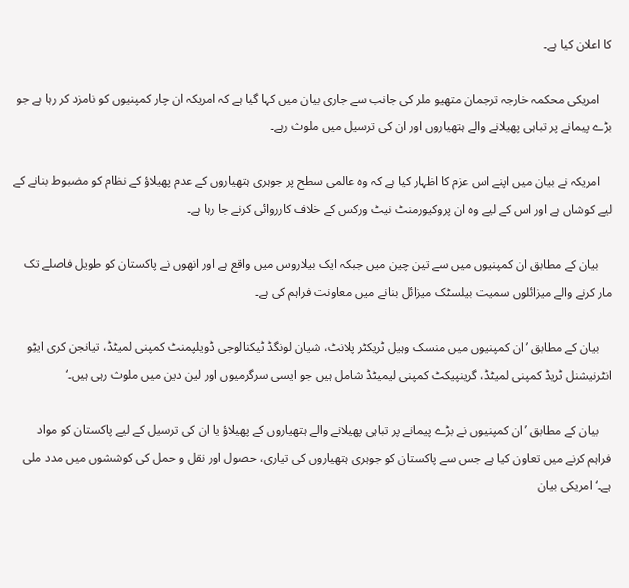کا اعلان کیا ہے۔

    امریکی محکمہ خارجہ ترجمان متھیو ملر کی جانب سے جاری بیان میں کہا گیا ہے کہ امریکہ ان چار کمپنیوں کو نامزد کر رہا ہے جو بڑے پیمانے پر تباہی پھیلانے والے ہتھیاروں اور ان کی ترسیل میں ملوث رہے۔

    امریکہ نے بیان میں اپنے اس عزم کا اظہار کیا ہے کہ وہ عالمی سطح پر جوہری ہتھیاروں کے عدم پھیلاؤ کے نظام کو مضبوط بنانے کے لیے کوشاں ہے اور اس کے لیے وہ ان پروکیورمنٹ نیٹ ورکس کے خلاف کارروائی کرنے جا رہا ہے۔

    بیان کے مطابق ان کمپنیوں میں سے تین چین میں جبکہ ایک بیلاروس میں واقع ہے اور انھوں نے پاکستان کو طویل فاصلے تک مار کرنے والے میزائلوں سمیت بیلسٹک میزائل بنانے میں معاونت فراہم کی ہے۔

    بیان کے مطابق ’ان کمپنیوں میں منسک وہیل ٹریکٹر پلانٹ، شیان لونگڈ ٹیکنالوجی ڈویلپمنٹ کمپنی لمیٹڈ، تیانجن کری ایٹِو انٹرنیشنل ٹریڈ کمپنی لمیٹڈ، گرینپیکٹ کمپنی لیمیٹڈ شامل ہیں جو ایسی سرگرمیوں اور لین دین میں ملوث رہی ہیں۔‘

    بیان کے مطابق ’ان کمپنیوں نے بڑے پیمانے پر تباہی پھیلانے والے ہتھیاروں کے پھیلاؤ یا ان کی ترسیل کے لیے پاکستان کو مواد فراہم کرنے میں تعاون کیا ہے جس سے پاکستان کو جوہری ہتھیاروں کی تیاری، حصول اور نقل و حمل کی کوششوں میں مدد ملی ہے۔‘ امریکی بیان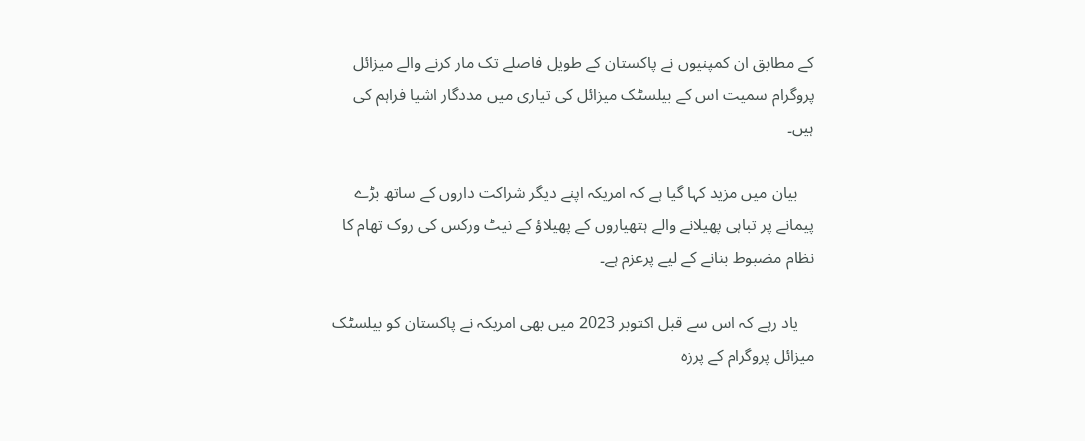کے مطابق ان کمپنیوں نے پاکستان کے طویل فاصلے تک مار کرنے والے میزائل پروگرام سمیت اس کے بیلسٹک میزائل کی تیاری میں مددگار اشیا فراہم کی ہیں۔

    بیان میں مزید کہا گیا ہے کہ امریکہ اپنے دیگر شراکت داروں کے ساتھ بڑے پیمانے پر تباہی پھیلانے والے ہتھیاروں کے پھیلاؤ کے نیٹ ورکس کی روک تھام کا نظام مضبوط بنانے کے لیے پرعزم ہے۔

    یاد رہے کہ اس سے قبل اکتوبر 2023 میں بھی امریکہ نے پاکستان کو بیلسٹک میزائل پروگرام کے پرزہ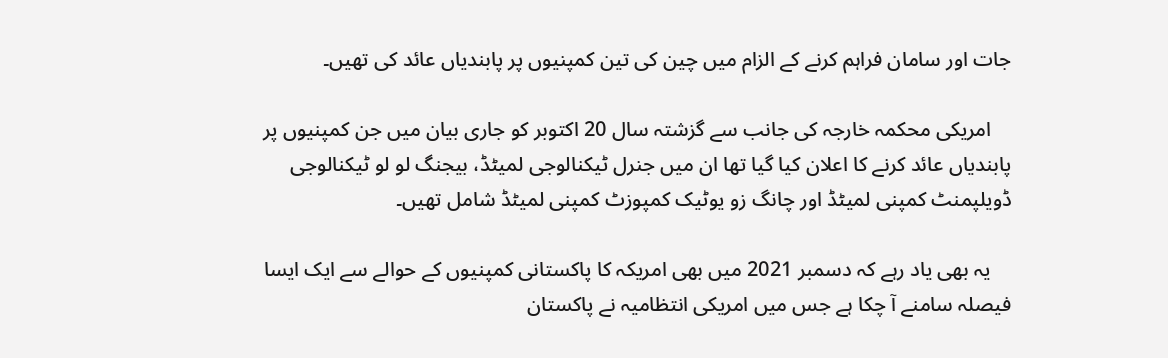جات اور سامان فراہم کرنے کے الزام میں چین کی تین کمپنیوں پر پابندیاں عائد کی تھیں۔

    امریکی محکمہ خارجہ کی جانب سے گزشتہ سال 20 اکتوبر کو جاری بیان میں جن کمپنیوں پر پابندیاں عائد کرنے کا اعلان کیا گیا تھا ان میں جنرل ٹیکنالوجی لمیٹڈ، بیجنگ لو لو ٹیکنالوجی ڈویلپمنٹ کمپنی لمیٹڈ اور چانگ زو یوٹیک کمپوزٹ کمپنی لمیٹڈ شامل تھیں۔

    یہ بھی یاد رہے کہ دسمبر 2021 میں بھی امریکہ کا پاکستانی کمپنیوں کے حوالے سے ایک ایسا فیصلہ سامنے آ چکا ہے جس میں امریکی انتظامیہ نے پاکستان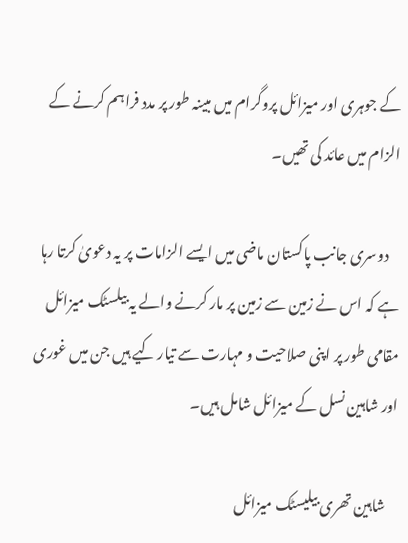کے جوہری اور میزائل پروگرام میں مبینہ طور پر مدد فراہم کرنے کے الزام میں عائد کی تھیں۔

    دوسری جانب پاکستان ماضی میں ایسے الزامات پر یہ دعویٰ کرتا رہا ہے کہ اس نے زمین سے زمین پر مار کرنے والے یہ بیلسٹک میزائل مقامی طور پر اپنی صلاحیت و مہارت سے تیار کیے ہیں جن میں غوری اور شاہین نسل کے میزائل شامل ہیں۔

    شاہین تھری بیلیسٹک میزائل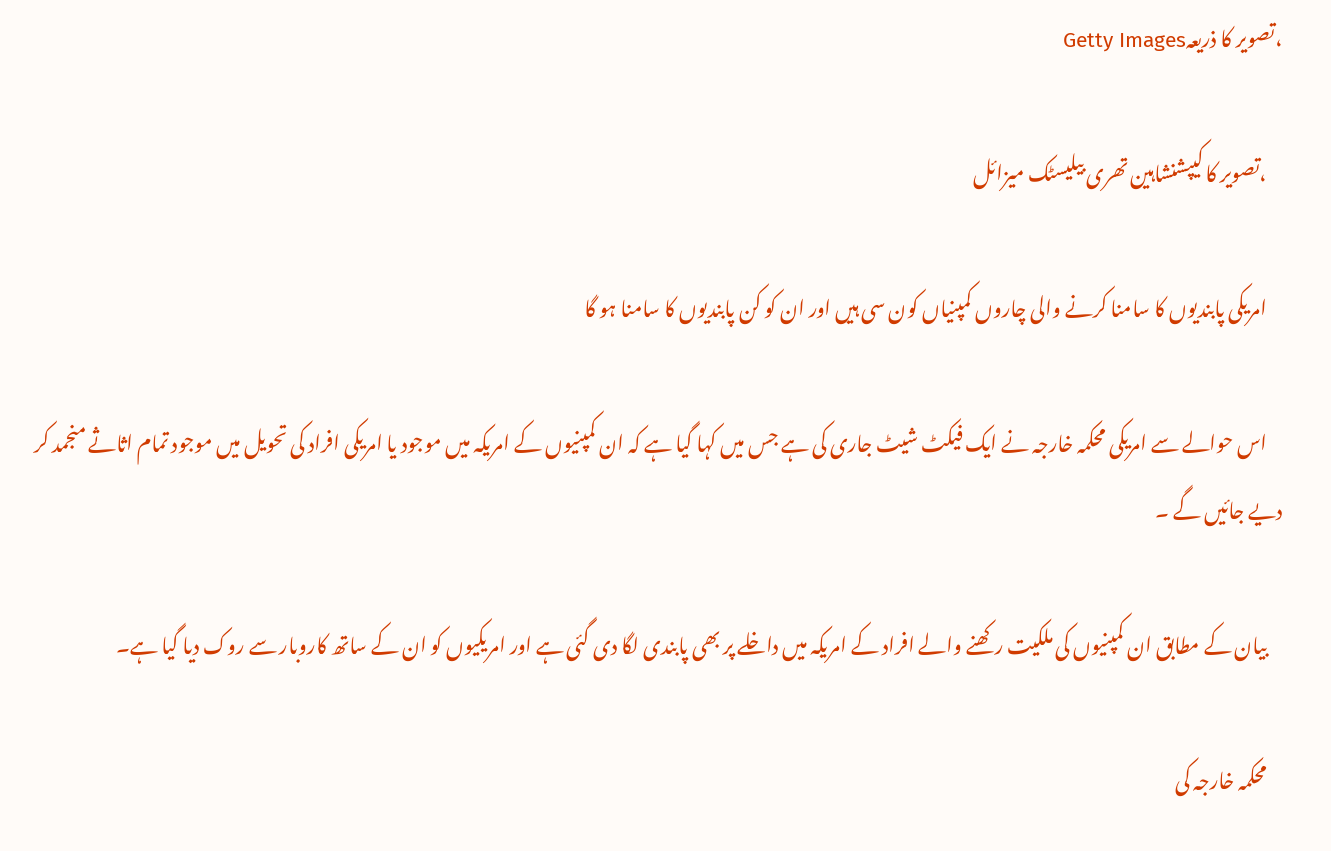،تصویر کا ذریعہGetty Images

    ،تصویر کا کیپشنشاہین تھری بیلیسٹک میزائل

    امریکی پابندیوں کا سامنا کرنے والی چاروں کمپنیاں کون سی ہیں اور ان کو کن پابندیوں کا سامنا ہو گا

    اس حوالے سے امریکی محکمہ خارجہ نے ایک فیکٹ شیٹ جاری کی ہے جس میں کہا گیا ہے کہ ان کمپنیوں کے امریکہ میں موجود یا امریکی افراد کی تحویل میں موجود تمام اثاثے منجمد کر دیے جائیں گے ۔

    بیان کے مطابق ان کمپنیوں کی ملکیت رکھنے والے افراد کے امریکہ میں داخلے پر بھی پابندی لگا دی گئی ہے اور امریکیوں کو ان کے ساتھ کاروبار سے روک دیا گیا ہے۔

    محکمہ خارجہ کی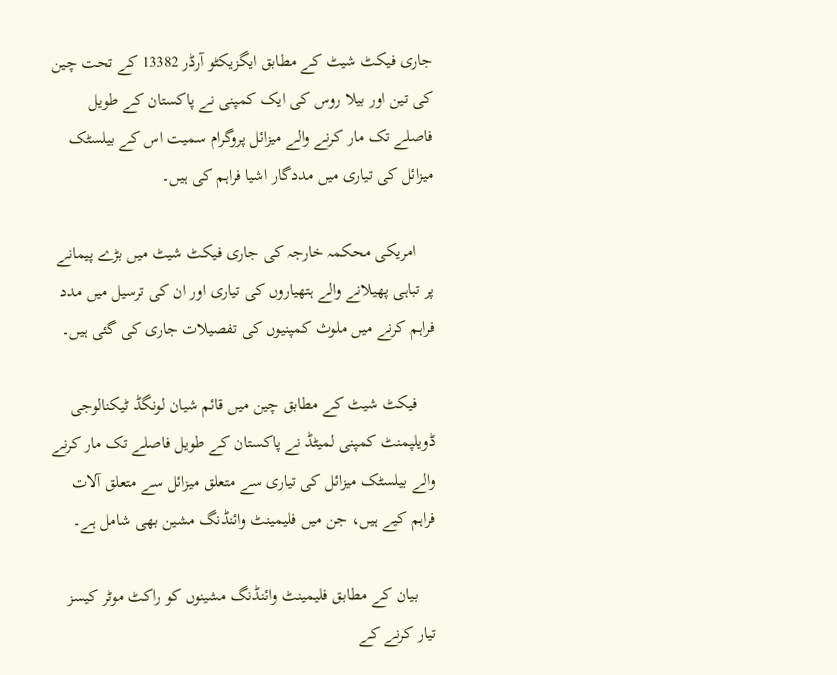جاری فیکٹ شیٹ کے مطابق ایگزیکٹو آرڈر 13382 کے تحت چین کی تین اور بیلا روس کی ایک کمپنی نے پاکستان کے طویل فاصلے تک مار کرنے والے میزائل پروگرام سمیت اس کے بیلسٹک میزائل کی تیاری میں مددگار اشیا فراہم کی ہیں۔

    امریکی محکمہ خارجہ کی جاری فیکٹ شیٹ میں بڑے پیمانے پر تباہی پھیلانے والے ہتھیاروں کی تیاری اور ان کی ترسیل میں مدد فراہم کرنے میں ملوث کمپنیوں کی تفصیلات جاری کی گئی ہیں۔

    فیکٹ شیٹ کے مطابق چین میں قائم شیان لونگڈ ٹیکنالوجی ڈویلپمنٹ کمپنی لمیٹڈ نے پاکستان کے طویل فاصلے تک مار کرنے والے بیلسٹک میزائل کی تیاری سے متعلق میزائل سے متعلق آلات فراہم کیے ہیں، جن میں فلیمینٹ وائنڈنگ مشین بھی شامل ہے۔

    بیان کے مطابق فلیمینٹ وائنڈنگ مشینوں کو راکٹ موٹر کیسز تیار کرنے کے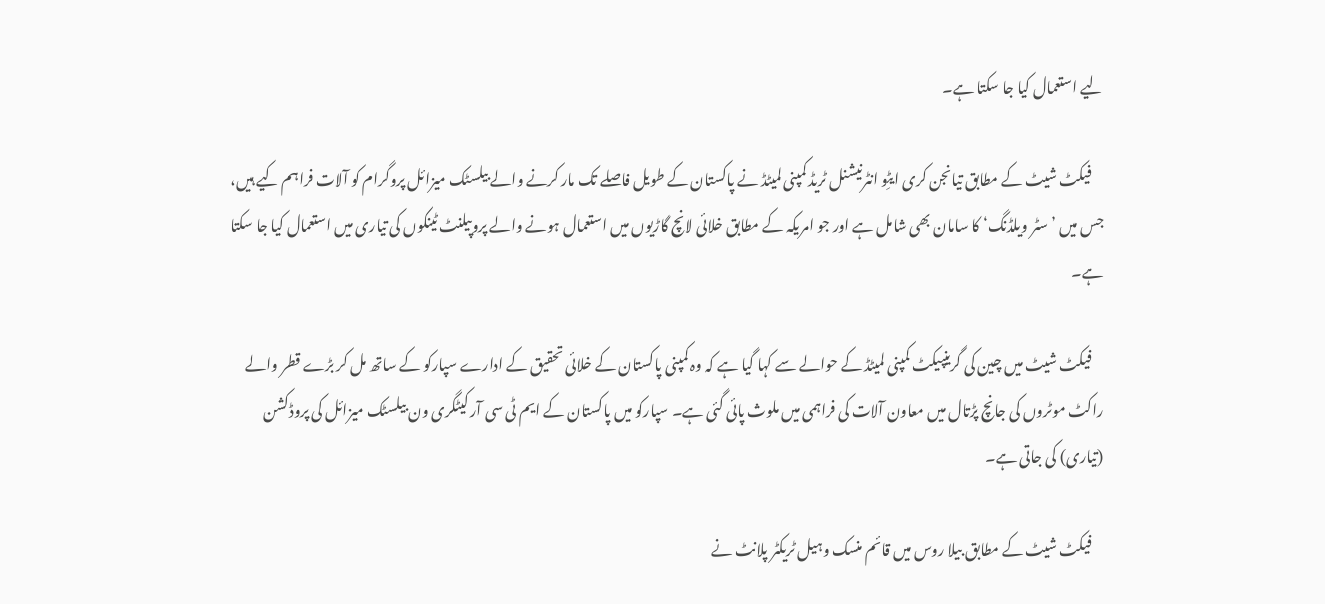لیے استعمال کیا جا سکتا ہے۔

    فیکٹ شیٹ کے مطابق تیانجن کری ایٹِو انٹرنیشنل ٹریڈ کمپنی لمیٹڈ نے پاکستان کے طویل فاصلے تک مار کرنے والے بیلسٹک میزائل پروگرام کو آلات فراہم کیے ہیں، جس میں ’سٹر ویلڈنگ‘ کا سامان بھی شامل ہے اور جو امریکہ کے مطابق خلائی لانچ گاڑیوں میں استعمال ہونے والے پروپیلنٹ ٹینکوں کی تیاری میں استعمال کیا جا سکتا ہے۔

    فیکٹ شیٹ میں چین کی گرینپیکٹ کمپنی لمیٹڈ کے حوالے سے کہا گیا ہے کہ وہ کمپنی پاکستان کے خلائی تحقیق کے ادارے سپارکو کے ساتھ مل کر بڑے قطر والے راکٹ موٹروں کی جانچ پڑتال میں معاون آلات کی فراہمی میں ملوث پائی گئی ہے۔ سپارکو میں پاکستان کے ایم ٹی سی آر کیٹگری ون بیلسٹک میزائل کی پروڈکشن (تیاری) کی جاتی ہے۔

    فیکٹ شیٹ کے مطابق بیلا روس میں قائم منسک وہیل ٹریکٹر پلانٹ نے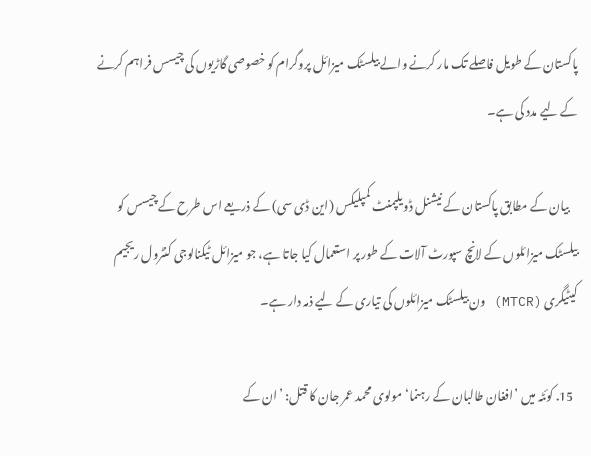پاکستان کے طویل فاصلے تک مار کرنے والے بیلسٹک میزائل پروگرام کو خصوصی گاڑیوں کی چیسس فراہم کرنے کے لیے مدد کی ہے۔

    بیان کے مطابق پاکستان کے نیشنل ڈویلپمنٹ کمپلیکس (این ڈی سی) کے ذریعے اس طرح کے چیسس کو بیلسٹک میزائلوں کے لانچ سپورٹ آلات کے طور پر استعمال کیا جاتا ہے، جو میزائل ٹیکنالوجی کنٹرول ریجیم کیٹیگری (MTCR) ون بیلسٹک میزائلوں کی تیاری کے لیے ذمہ دار ہے۔

  15. کوئٹہ میں ’افغان طالبان کے رہنما‘ مولوی محمد عمر جان کا قتل: ’ان کے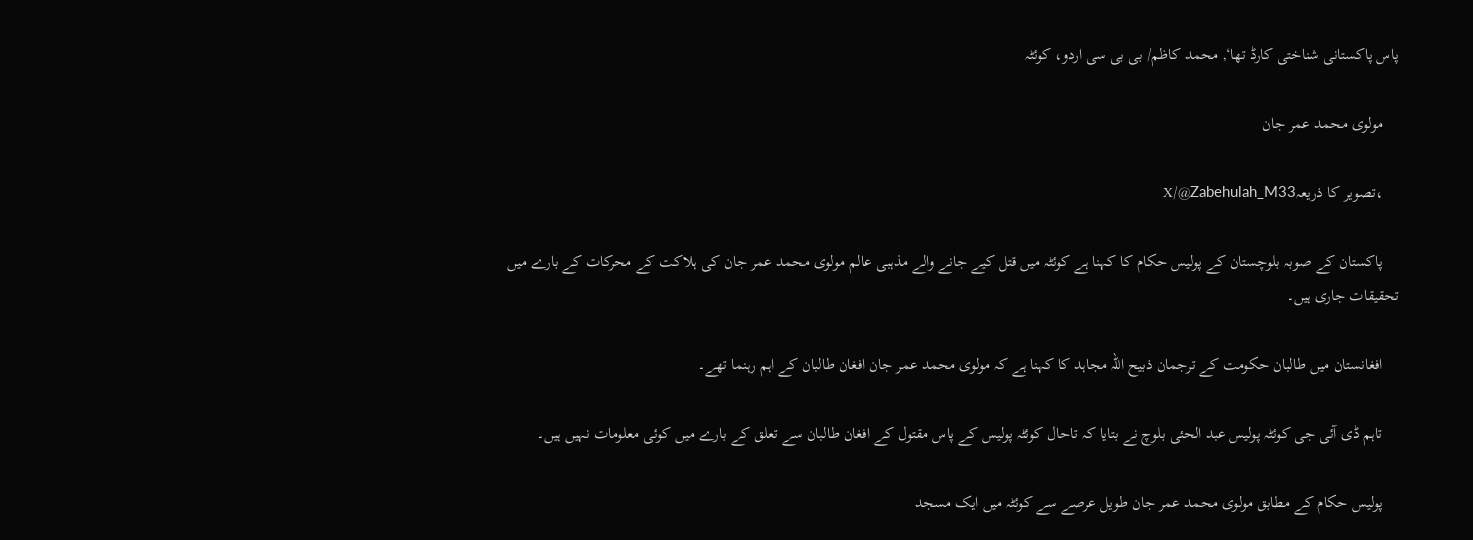پاس پاکستانی شناختی کارڈ تھا‘, محمد کاظم/ بی بی سی اردو، کوئٹہ

    مولوی محمد عمر جان

    ،تصویر کا ذریعہX/@Zabehulah_M33

    پاکستان کے صوبہ بلوچستان کے پولیس حکام کا کہنا ہے کوئٹہ میں قتل کیے جانے والے مذہبی عالم مولوی محمد عمر جان کی ہلاکت کے محرکات کے بارے میں تحقیقات جاری ہیں۔

    افغانستان میں طالبان حکومت کے ترجمان ذبیح اللہ مجاہد کا کہنا ہے کہ مولوی محمد عمر جان افغان طالبان کے اہم رہنما تھے۔

    تاہم ڈی آئی جی کوئٹہ پولیس عبد الحئی بلوچ نے بتایا کہ تاحال کوئٹہ پولیس کے پاس مقتول کے افغان طالبان سے تعلق کے بارے میں کوئی معلومات نہیں ہیں۔

    پولیس حکام کے مطابق مولوی محمد عمر جان طویل عرصے سے کوئٹہ میں ایک مسجد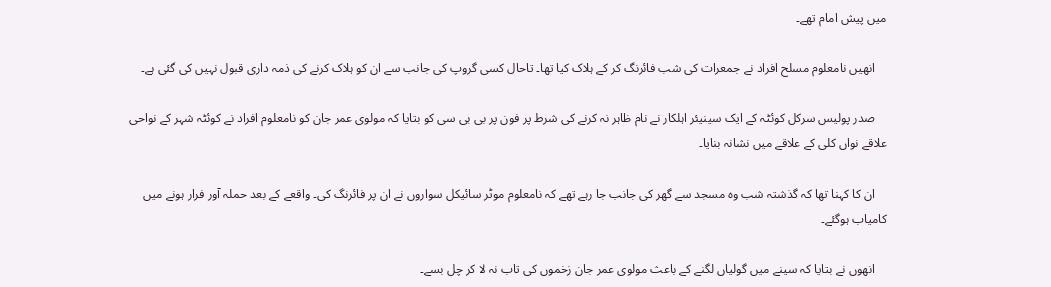میں پیش امام تھے۔

    انھیں نامعلوم مسلح افراد نے جمعرات کی شب فائرنگ کر کے ہلاک کیا تھا۔ تاحال کسی گروپ کی جانب سے ان کو ہلاک کرنے کی ذمہ داری قبول نہیں کی گئی ہے۔

    صدر پولیس سرکل کوئٹہ کے ایک سینیئر اہلکار نے نام ظاہر نہ کرنے کی شرط پر فون پر بی بی سی کو بتایا کہ مولوی عمر جان کو نامعلوم افراد نے کوئٹہ شہر کے نواحی علاقے نواں کلی کے علاقے میں نشانہ بنایا۔

    ان کا کہنا تھا کہ گذشتہ شب وہ مسجد سے گھر کی جانب جا رہے تھے کہ نامعلوم موٹر سائیکل سواروں نے ان پر فائرنگ کی۔ واقعے کے بعد حملہ آور فرار ہونے میں کامیاب ہوگئے۔

    انھوں نے بتایا کہ سینے میں گولیاں لگنے کے باعث مولوی عمر جان زخموں کی تاب نہ لا کر چل بسے۔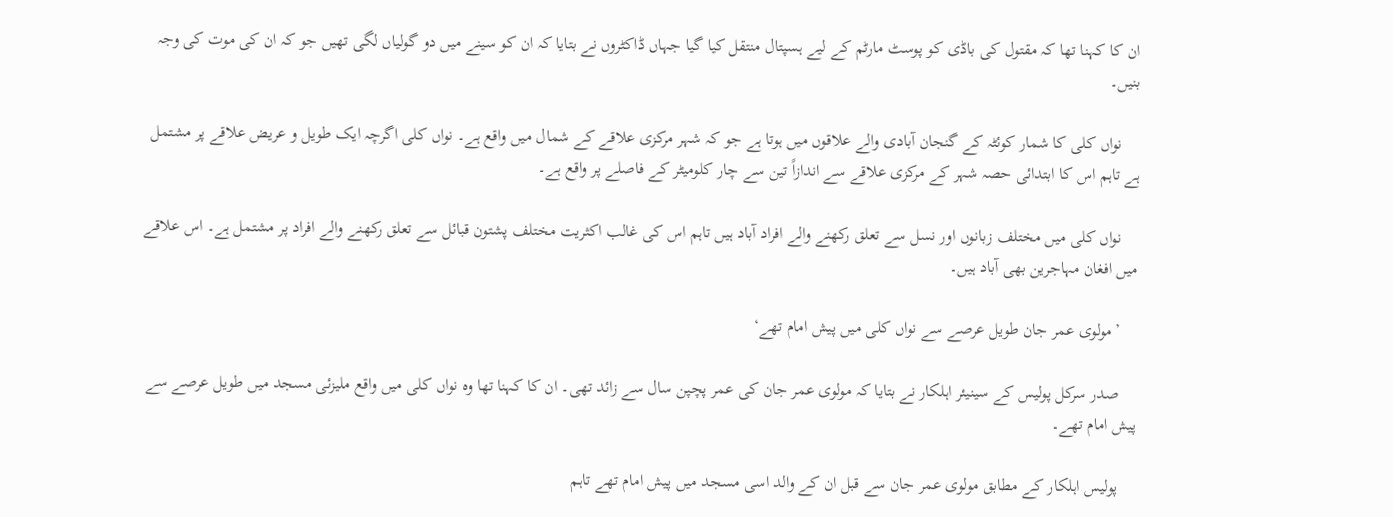ان کا کہنا تھا کہ مقتول کی باڈی کو پوسٹ مارٹم کے لیے ہسپتال منتقل کیا گیا جہاں ڈاکٹروں نے بتایا کہ ان کو سینے میں دو گولیاں لگی تھیں جو کہ ان کی موت کی وجہ بنیں۔

    نواں کلی کا شمار کوئٹہ کے گنجان آبادی والے علاقوں میں ہوتا ہے جو کہ شہر مرکزی علاقے کے شمال میں واقع ہے۔ نواں کلی اگرچہ ایک طویل و عریض علاقے پر مشتمل ہے تاہم اس کا ابتدائی حصہ شہر کے مرکزی علاقے سے اندازاً تین سے چار کلومیٹر کے فاصلے پر واقع ہے۔

    نواں کلی میں مختلف زبانوں اور نسل سے تعلق رکھنے والے افراد آباد ہیں تاہم اس کی غالب اکثریت مختلف پشتون قبائل سے تعلق رکھنے والے افراد پر مشتمل ہے۔ اس علاقے میں افغان مہاجرین بھی آباد ہیں۔

    ’مولوی عمر جان طویل عرصے سے نواں کلی میں پیش امام تھے‘

    صدر سرکل پولیس کے سینیئر اہلکار نے بتایا کہ مولوی عمر جان کی عمر پچپن سال سے زائد تھی۔ ان کا کہنا تھا وہ نواں کلی میں واقع ملیزئی مسجد میں طویل عرصے سے پیش امام تھے۔

    پولیس اہلکار کے مطابق مولوی عمر جان سے قبل ان کے والد اسی مسجد میں پیش امام تھے تاہم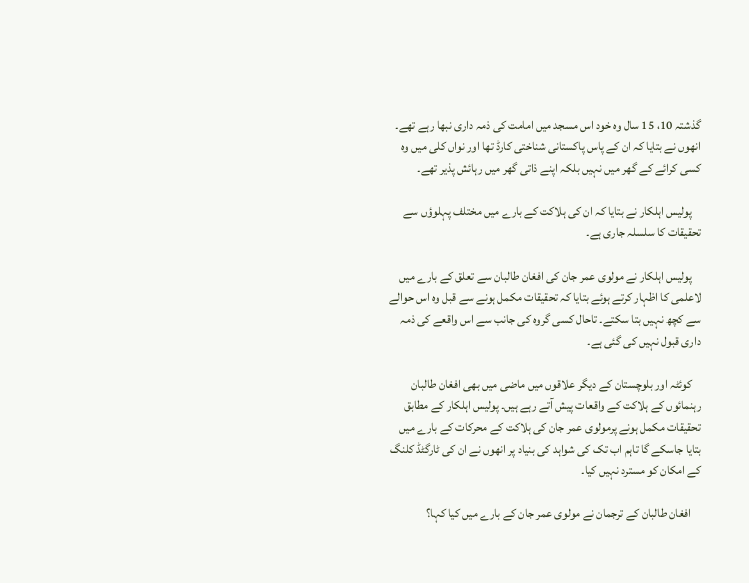گذشتہ 10، 15 سال وہ خود اس مسجد میں امامت کی ذمہ داری نبھا رہے تھے۔ انھوں نے بتایا کہ ان کے پاس پاکستانی شناختی کارڈ تھا اور نواں کلی میں وہ کسی کرائے کے گھر میں نہیں بلکہ اپنے ذاتی گھر میں رہائش پذیر تھے۔

    پولیس اہلکار نے بتایا کہ ان کی ہلاکت کے بارے میں مختلف پہلوؤں سے تحقیقات کا سلسلہ جاری ہے۔

    پولیس اہلکار نے مولوی عمر جان کی افغان طالبان سے تعلق کے بارے میں لاعلمی کا اظہار کرتے ہوئے بتایا کہ تحقیقات مکمل ہونے سے قبل وہ اس حوالے سے کچھ نہیں بتا سکتے۔ تاحال کسی گروہ کی جانب سے اس واقعے کی ذمہ داری قبول نہیں کی گئی ہے۔

    کوئٹہ اور بلوچستان کے دیگر علاقوں میں ماضی میں بھی افغان طالبان رہنمائوں کے ہلاکت کے واقعات پیش آتے رہے ہیں۔ پولیس اہلکار کے مطابق تحقیقات مکمل ہونے پرمولوی عمر جان کی ہلاکت کے محرکات کے بارے میں بتایا جاسکے گا تاہم اب تک کی شواہد کی بنیاد پر انھوں نے ان کی ٹارگٹڈ کلنگ کے امکان کو مسترد نہیں کیا۔

    افغان طالبان کے ترجمان نے مولوی عمر جان کے بارے میں کیا کہا؟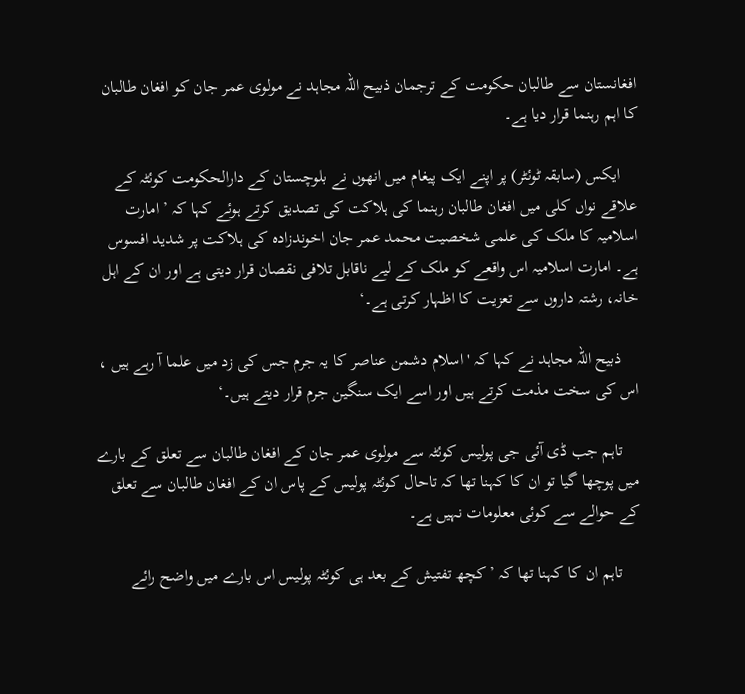افغانستان سے طالبان حکومت کے ترجمان ذبیح اللہ مجاہد نے مولوی عمر جان کو افغان طالبان کا اہم رہنما قرار دیا ہے۔

    ایکس (سابقہ ٹوئٹر) پر اپنے ایک پیغام میں انھوں نے بلوچستان کے دارالحکومت کوئٹہ کے علاقے نواں کلی میں افغان طالبان رہنما کی ہلاکت کی تصدیق کرتے ہوئے کہا کہ ’امارت اسلامیہ کا ملک کی علمی شخصیت محمد عمر جان اخوندزادہ کی ہلاکت پر شدید افسوس ہے۔ امارت اسلامیہ اس واقعے کو ملک کے لیے ناقابل تلافی نقصان قرار دیتی ہے اور ان کے اہل خانہ، رشتہ داروں سے تعزیت کا اظہار کرتی ہے۔‘

    ذبیح اللہ مجاہد نے کہا کہ 'اسلام دشمن عناصر کا یہ جرم جس کی زد میں علما آ رہے ہیں ، اس کی سخت مذمت کرتے ہیں اور اسے ایک سنگین جرم قرار دیتے ہیں۔‘

    تاہم جب ڈی آئی جی پولیس کوئٹہ سے مولوی عمر جان کے افغان طالبان سے تعلق کے بارے میں پوچھا گیا تو ان کا کہنا تھا کہ تاحال کوئٹہ پولیس کے پاس ان کے افغان طالبان سے تعلق کے حوالے سے کوئی معلومات نہیں ہے۔

    تاہم ان کا کہنا تھا کہ ’کچھ تفتیش کے بعد ہی کوئٹہ پولیس اس بارے میں واضح رائے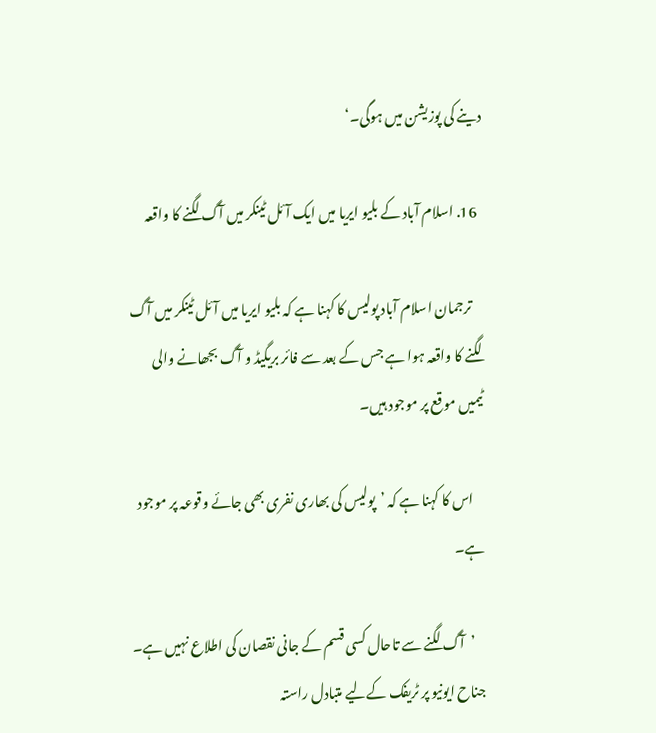دینے کی پوزیشن میں ہوگی۔‘

  16. اسلام آباد کے بلیو ایریا میں ایک آئل ٹینکر میں آگ لگنے کا واقعہ

    ترجمان اسلام آباد پولیس کا کہنا ہے کہ بلیو ایریا میں آئل ٹینکر میں آگ لگنے کا واقعہ ہوا ہے جس کے بعد سے فائر بریگیڈ و آگ بجھانے والی ٹیمیں موقع پر موجود ہیں۔

    اس کا کہنا ہے کہ ’پولیس کی بھاری نفری بھی جائے وقوعہ پر موجود ہے۔

    ’آگ لگنے سے تاحال کسی قسم کے جانی نقصان کی اطلاع نہیں ہے۔ جناح ایونیو پر ٹریفک کےلیے متبادل راستہ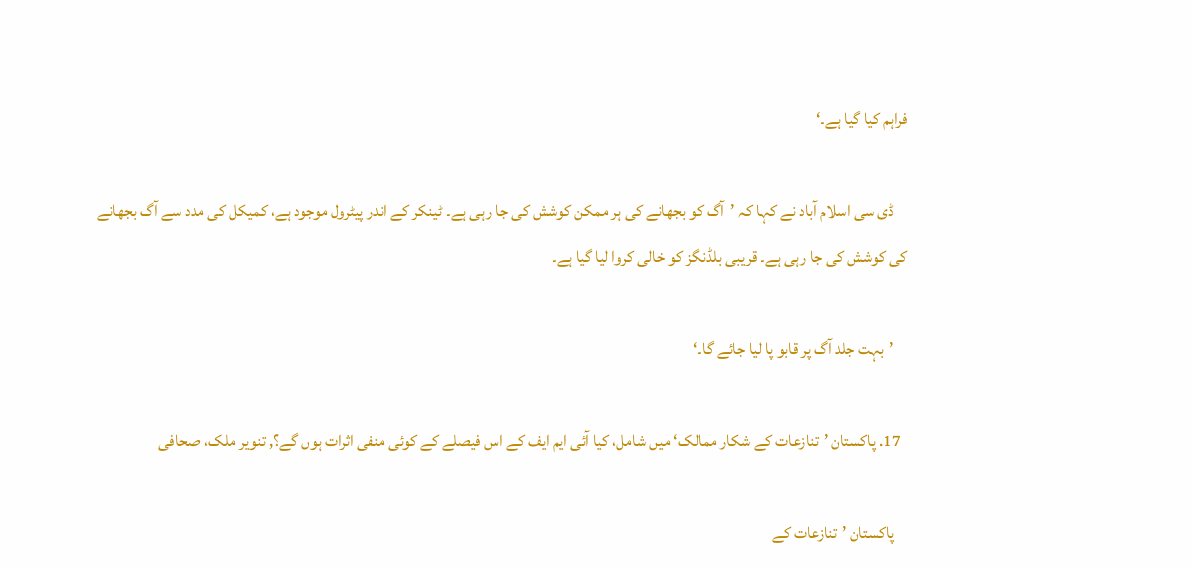فراہم کیا گیا ہے۔‘

    ڈی سی اسلام آباد نے کہا کہ ’آگ کو بجھانے کی ہر ممکن کوشش کی جا رہی ہے۔ ٹینکر کے اندر پیٹرول موجود ہے، کمیکل کی مدد سے آگ بجھانے کی کوشش کی جا رہی ہے۔ قریبی بلڈنگز کو خالی کروا لیا گیا ہے۔

    ’بہت جلد آگ پر قابو پا لیا جائے گا۔‘

  17. پاکستان ’تنازعات کے شکار ممالک‘ میں شامل، کیا آئی ایم ایف کے اس فیصلے کے کوئی منفی اثرات ہوں گے؟, تنویر ملک، صحافی

    پاکستان ’تنازعات کے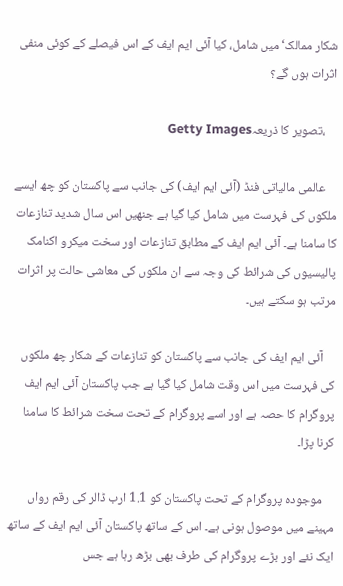شکار ممالک‘ میں شامل، کیا آئی ایم ایف کے اس فیصلے کے کوئی منفی اثرات ہوں گے؟

    ،تصویر کا ذریعہGetty Images

    عالمی مالیاتی فنڈ (آئی ایم ایف) کی جانب سے پاکستان کو چھ ایسے ملکوں کی فہرست میں شامل کیا گیا ہے جنھیں اس سال شدید تنازعات کا سامنا ہے۔ آئی ایم ایف کے مطابق تنازعات اور سخت میکرو اکنامک پالیسیوں کی شرائط کی وجہ سے ان ملکوں کی معاشی حالت پر اثرات مرتب ہو سکتے ہیں۔

    آئی ایم ایف کی جانب سے پاکستان کو تنازعات کے شکار چھ ملکوں کی فہرست میں اس وقت شامل کیا گیا ہے جب پاکستان آئی ایم ایف پروگرام کا حصہ ہے اور اسے پروگرام کے تحت سخت شرائط کا سامنا کرنا پڑا۔

    موجودہ پروگرام کے تحت پاکستان کو 1.1 ارب ڈالر کی رقم رواں مہینے میں موصول ہونی ہے۔ اس کے ساتھ پاکستان آئی ایم ایف کے ساتھ ایک نئے اور بڑے پروگرام کی طرف بھی بڑھ رہا ہے جس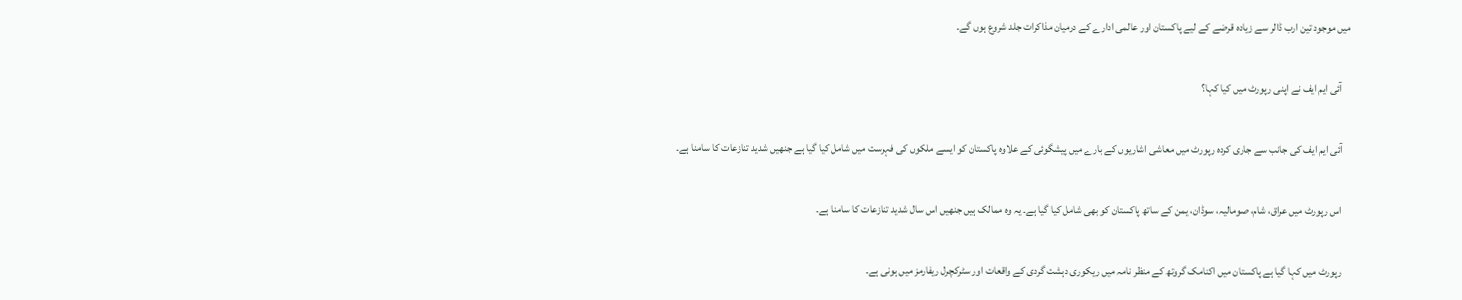میں موجود تین ارب ڈالر سے زیادہ قرضے کے لیے پاکستان اور عالمی ادارے کے درمیان مذاکرات جلد شروع ہوں گے۔

    آئی ایم ایف نے اپنی رپورٹ میں کیا کہا؟

    آئی ایم ایف کی جانب سے جاری کردہ رپورٹ میں معاشی اشاریوں کے بارے میں پیشگوئی کے علاوہ پاکستان کو ایسے ملکوں کی فہرست میں شامل کیا گیا ہے جنھیں شدید تنازعات کا سامنا ہے۔

    اس رپورٹ میں عراق، شام، صومالیہ، سوڈان، یمن کے ساتھ پاکستان کو بھی شامل کیا گیا ہے۔ یہ وہ ممالک ہیں جنھیں اس سال شدید تنازعات کا سامنا ہے۔

    رپورٹ میں کہا گیا ہے پاکستان میں اکنامک گروتھ کے منظر نامہ میں ریکوری دہشت گردی کے واقعات اور سٹرکچرل ریفارمز میں ہونی ہے۔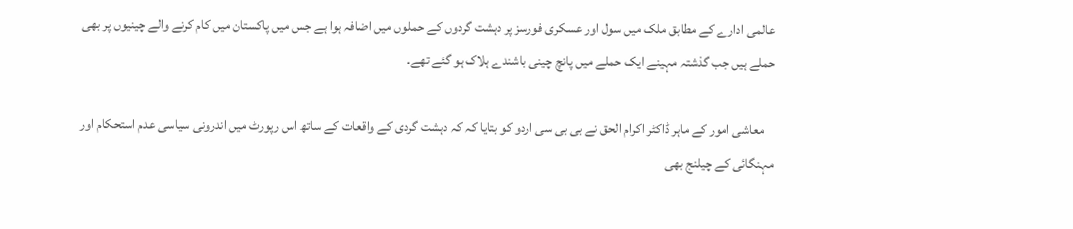عالمی ادارے کے مطابق ملک میں سول اور عسکری فورسز پر دہشت گردوں کے حملوں میں اضافہ ہوا ہے جس میں پاکستان میں کام کرنے والے چینیوں پر بھی حملے ہیں جب گذشتہ مہینے ایک حملے میں پانچ چینی باشندے ہلاک ہو گئے تھے۔

    معاشی امور کے ماہر ڈاکٹر اکرام الحق نے بی بی سی اردو کو بتایا کہ کہ دہشت گردی کے واقعات کے ساتھ اس رپورٹ میں اندرونی سیاسی عدم استحکام اور مہنگائی کے چیلنج بھی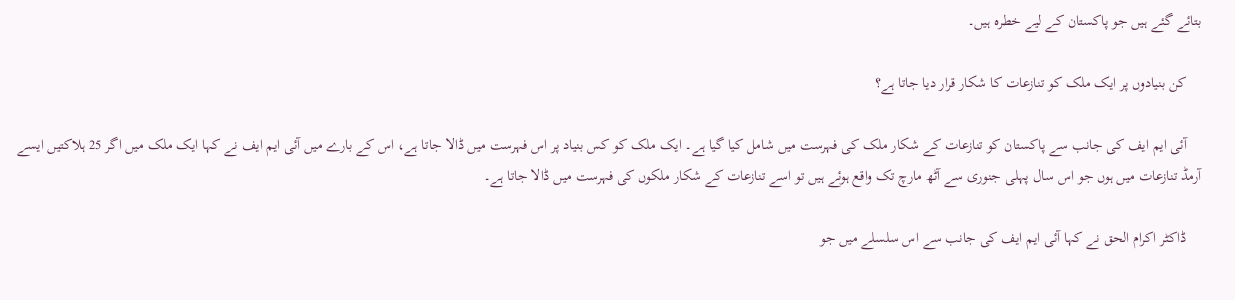بتائے گئے ہیں جو پاکستان کے لیے خطرہ ہیں۔

    کن بنیادوں پر ایک ملک کو تنازعات کا شکار قرار دیا جاتا ہے؟

    آئی ایم ایف کی جانب سے پاکستان کو تنازعات کے شکار ملک کی فہرست میں شامل کیا گیا ہے۔ ایک ملک کو کس بنیاد پر اس فہرست میں ڈالا جاتا ہے، اس کے بارے میں آئی ایم ایف نے کہا ایک ملک میں اگر 25 ہلاکتیں ایسے آرمڈ تنازعات میں ہوں جو اس سال پہلی جنوری سے آٹھ مارچ تک واقع ہوئے ہیں تو اسے تنازعات کے شکار ملکوں کی فہرست میں ڈالا جاتا ہے۔

    ڈاکٹر اکرام الحق نے کہا آئی ایم ایف کی جانب سے اس سلسلے میں جو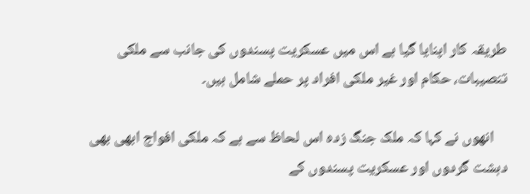طریقہ کار اپنایا گیا ہے اس میں عسکریت پسندوں کی جانب سے ملکی تنصیبات، حکام اور غیر ملکی افراد پر حملے شامل ہیں۔

    انھوں نے کہا کہ ملک جنگ زدہ اس لحاظ سے ہے کہ ملکی افواج ابھی بھی دہشت گردوں اور عسکریت پسندوں کے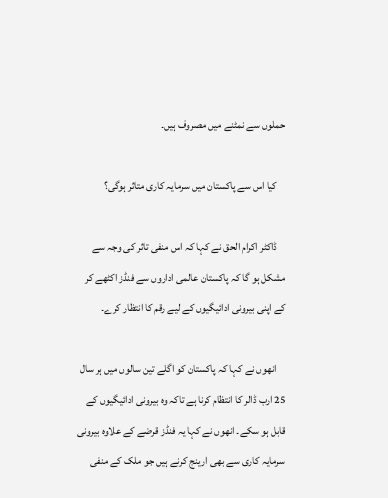حملوں سے نمٹنے میں مصروف ہیں۔

    کیا اس سے پاکستان میں سرمایہ کاری متاثر ہوگی؟

    ڈاکٹر اکرام الحق نے کہا کہ اس منفی تاثر کی وجہ سے مشکل ہو گا کہ پاکستان عالمی اداروں سے فنڈز اکٹھے کر کے اپنی بیرونی ادائیگیوں کے لیے رقم کا انتظار کرے۔

    انھوں نے کہا کہ پاکستان کو اگلے تین سالوں میں ہر سال 25 ارب ڈالر کا انتظام کرنا ہے تاکہ وہ بیرونی ادائیگیوں کے قابل ہو سکے۔ انھوں نے کہا یہ فنڈز قرضے کے علاوہ بیرونی سرمایہ کاری سے بھی ارینج کرنے ہیں جو ملک کے منفی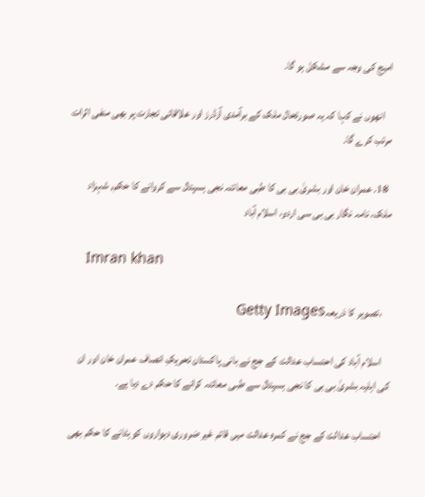امیج کی وجہ سے مشکل ہو گا۔

    انھوں نے کہا کہ یہ صورتحال ملک کے برآمدی آرڈرز اور علاقائی تجارت پر بھی منفی اثرات مرتب کرے گا۔

  18. عمران خان اور بشریٰ بی بی کا طبی معائنہ نجی ہسپتال سے کروانے کا حکم, شہزاد ملک، نامہ نگار بی بی سی اردو، اسلام آباد

    Imran khan

    ،تصویر کا ذریعہGetty Images

    اسلام آباد کی احتساب عدالت کے جج نے بانی پاکستان تحریکِ انصاف عمران خان اور ان کی اہلیہ بشریٰ بی بی کا نجی ہسپتال سے طبی معائنہ کرانے کا حکم دے دیا ہے۔

    احتساب عدالت کے جج نے کمرہ عدالت میں قائم غیر ضروری دیواروں کو ہٹانے کا حکم بھی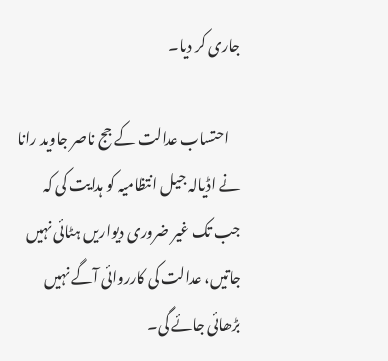جاری کر دیا۔

    احتساب عدالت کے جج ناصر جاوید رانا نے اڈیالہ جیل انتظامیہ کو ہدایت کی کہ جب تک غیر ضروری دیواریں ہٹائی نہیں جاتیں، عدالت کی کارروائی آگے نہیں بڑھائی جائے گی۔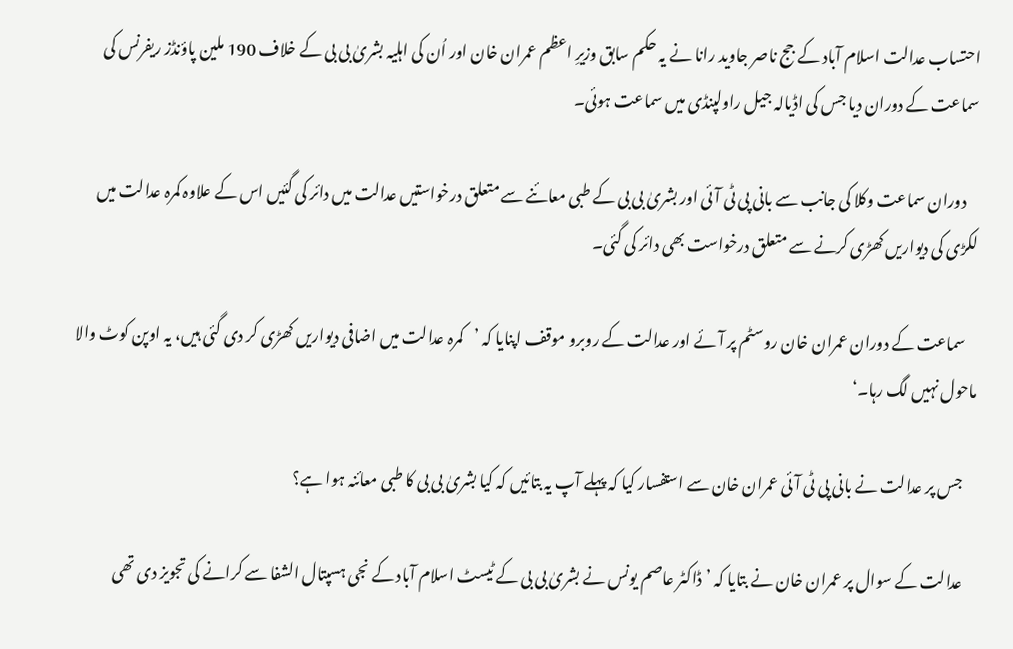احتساب عدالت اسلام آباد کے جج ناصر جاوید رانا نے یہ حکم سابق وزیرِ اعظم عمران خان اور اُن کی اہلیہ بشریٰ بی بی کے خلاف 190 ملین پاؤنڈز ریفرنس کی سماعت کے دوران دیا جس کی اڈیالہ جیل راولپنڈی میں سماعت ہوئی۔

    دوران سماعت وکلا کی جانب سے بانی پی ٹی آئی اور بشریٰ بی بی کے طبی معائنے سے متعلق درخواستیں عدالت میں دائر کی گئیں اس کے علاوہ کمرہ عدالت میں لکڑی کی دیواریں کھڑی کرنے سے متعلق درخواست بھی دائر کی گئی۔

    سماعت کے دوران عمران خان روسٹم پر آئے اور عدالت کے روبرو موقف اپنایا کہ ’کمرہ عدالت میں اضافی دیواریں کھڑی کر دی گئی ہیں، یہ اوپن کوٹ والا ماحول نہیں لگ رہا۔‘

    جس پر عدالت نے بانی پی ٹی آئی عمران خان سے استفسار کیا کہ پہلے آپ یہ بتائیں کہ کیا بشریٰ بی بی کا طبی معائنہ ہوا ہے؟

    عدالت کے سوال پر عمران خان نے بتایا کہ ’ڈاکٹر عاصم یونس نے بشریٰ بی بی کے ٹیسٹ اسلام آباد کے نجی ہسپتال الشفا سے کرانے کی تجویز دی تھی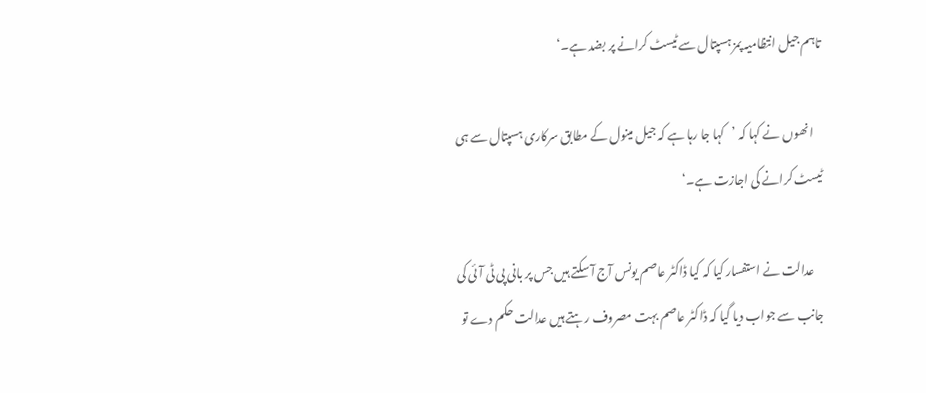تاہم جیل انتظامیہ پمز ہسپتال سے ٹیسٹ کرانے پر بضد ہے۔‘

    انھوں نے کہا کہ ’کہا جا رہا ہے کہ جیل مینول کے مطابق سرکاری ہسپتال سے ہی ٹیسٹ کرانے کی اجازت ہے۔‘

    عدالت نے استفسار کیا کہ کیا ڈاکٹر عاصم یونس آج آ سکتے ہیں جس پر بانی پی ٹی آئی کی جانب سے جواب دیا گیا کہ ڈاکٹر عاصم بہت مصروف رہتے ہیں عدالت حکم دے تو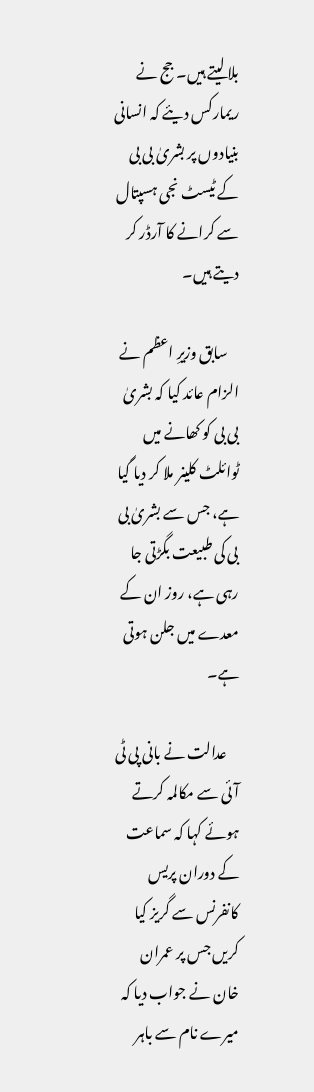بلا لیتے ہیں۔ جج نے ریمارکس دیئے کہ انسانی بنیادوں پر بشریٰ بی بی کے ٹیسٹ نجی ہسپتال سے کرانے کا آرڈر کر دیتے ہیں۔

    سابق وزیرِ اعظم نے الزام عائد کیا کہ بشریٰ بی بی کو کھانے میں ٹوائلٹ کلینر ملا کر دیا گیا ہے، جس سے بشریٰ بی بی کی طبیعت بگڑتی جا رہی ہے، روز ان کے معدے میں جلن ہوتی ہے۔

    عدالت نے بانی پی ٹی آئی سے مکالمہ کرتے ہوئے کہا کہ سماعت کے دوران پریس کانفرنس سے گریز کیا کریں جس پر عمران خان نے جواب دیا کہ میرے نام سے باہر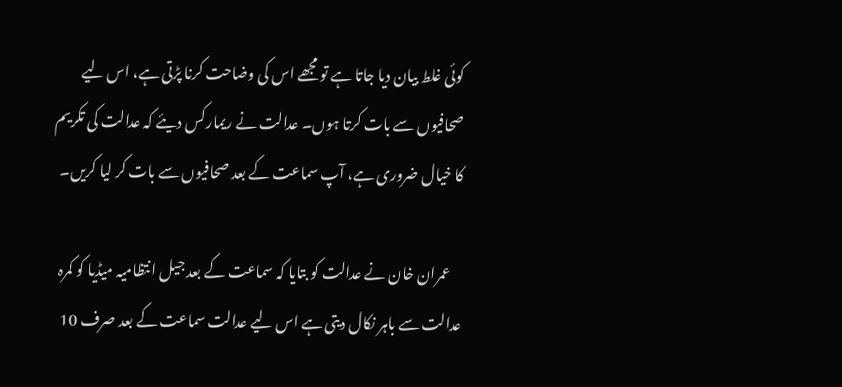کوئی غلط بیان دیا جاتا ہے تو مجھے اس کی وضاحت کرنا پڑتی ہے، اس لیے صحافیوں سے بات کرتا ہوں۔ عدالت نے ریمارکس دیئے کہ عدالت کی تکریم کا خیال ضروری ہے، آپ سماعت کے بعد صحافیوں سے بات کر لیا کریں۔

    عمران خان نے عدالت کو بتایا کہ سماعت کے بعد جیل انتظامیہ میڈیا کو کمرہ عدالت سے باہر نکال دیتی ہے اس لیے عدالت سماعت کے بعد صرف 10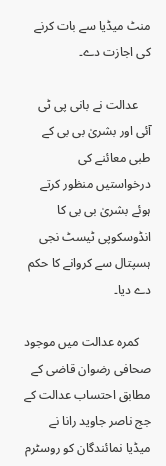منٹ میڈیا سے بات کرنے کی اجازت دے۔

    عدالت نے بانی پی ٹی آئی اور بشریٰ بی بی کے طبی معائنے کی درخواستیں منظور کرتے ہوئے بشریٰ بی بی کا انڈوسکوپی ٹیسٹ نجی ہسپتال سے کروانے کا حکم دے دیا۔

    کمرہ عدالت میں موجود صحافی رضوان قاضی کے مطابق احتساب عدالت کے جج ناصر جاوید رانا نے میڈیا نمائندگان کو روسٹرم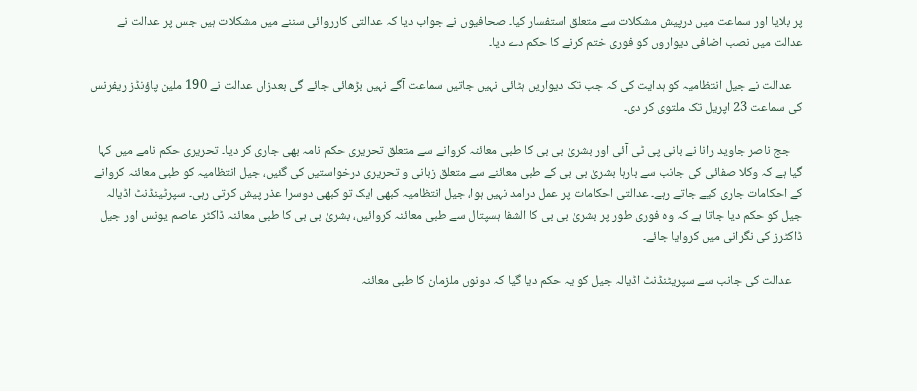پر بلایا اور سماعت میں درپیش مشکلات سے متعلق استفسار کیا۔ صحافیوں نے جواب دیا کہ عدالتی کارروائی سننے میں مشکلات ہیں جس پر عدالت نے عدالت میں نصب اضافی دیواروں کو فوری ختم کرنے کا حکم دے دیا۔

    عدالت نے جیل انتظامیہ کو ہدایت کی کہ جب تک دیواریں ہٹائی نہیں جاتیں سماعت آگے نہیں بڑھائی جائے گی بعدزاں عدالت نے 190 ملین پاؤنڈز ریفرنس کی سماعت 23 اپریل تک ملتوی کر دی۔

    جج ناصر جاوید رانا نے بانی پی ٹی آئی اور بشریٰ بی بی کا طبی معائنہ کروانے سے متعلق تحریری حکم نامہ بھی جاری کر دیا۔ تحریری حکم نامے میں کہا گیا ہے کہ وکلا صفائی کی جانب سے بارہا بشریٰ بی بی کے طبی معائنے سے متعلق زبانی و تحریری درخواستیں کی گئیں، جیل انتظامیہ کو طبی معائنہ کروانے کے احکامات جاری کیے جاتے رہے۔ عدالتی احکامات پر عمل درامد نہیں ہوا، جیل انتظامیہ کبھی ایک تو کبھی دوسرا عذر پیش کرتی رہی۔ سپرٹینڈنٹ اڈیالہ جیل کو حکم دیا جاتا ہے کہ وہ فوری طور پر بشریٰ بی بی کا الشفا ہسپتال سے طبی معائنہ کروائیں، بشریٰ بی بی کا طبی معائنہ ڈاکٹر عاصم یونس اور جیل ڈاکٹرز کی نگرانی میں کروایا جائے۔

    عدالت کی جانب سے سپریٹنڈنٹ اڈیالہ جیل کو یہ حکم دیا گیا کہ دونوں ملزمان کا طبی معائنہ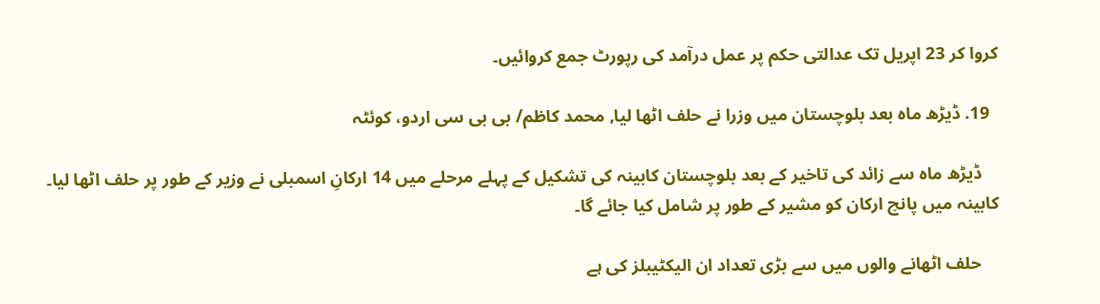کروا کر 23 اپریل تک عدالتی حکم پر عمل درآمد کی رپورٹ جمع کروائیں۔

  19. ڈیڑھ ماہ بعد بلوچستان میں وزرا نے حلف اٹھا لیا, محمد کاظم/ بی بی سی اردو، کوئٹہ

    ڈیڑھ ماہ سے زائد کی تاخیر کے بعد بلوچستان کابینہ کی تشکیل کے پہلے مرحلے میں 14 ارکانِ اسمبلی نے وزیر کے طور پر حلف اٹھا لیا۔ کابینہ میں پانچ ارکان کو مشیر کے طور پر شامل کیا جائے گا۔

    حلف اٹھانے والوں میں سے بڑی تعداد ان الیکٹیبلز کی ہے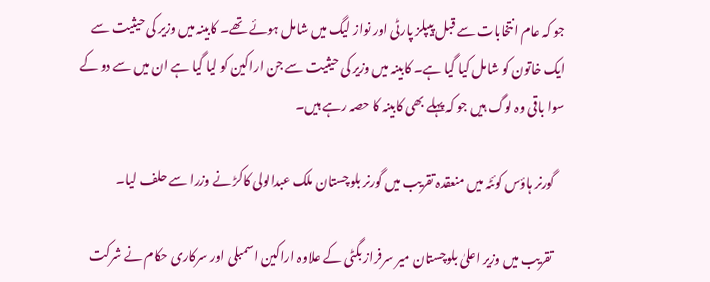جو کہ عام انتخابات سے قبل پیپلز پارٹی اور نواز لیگ میں شامل ہوئے تھے۔ کابینہ میں وزیر کی حیثیت سے ایک خاتون کو شامل کیا گیا ہے۔ کابینہ میں وزیر کی حیثیت سے جن اراکین کو لیا گیا ہے ان میں سے دو کے سوا باقی وہ لوگ ہیں جو کہ پہلے بھی کابینہ کا حصہ رہے ہیں۔

    گورنر ہاؤس کوئٹہ میں منعقدہ تقریب میں گورنر بلوچستان ملک عبدالولی کاکڑ نے وزرا سے حلف لیا۔

    تقریب میں وزیر اعلیٰ بلوچستان میر سرفراز بگٹی کے علاوہ اراکین اسمبلی اور سرکاری حکام نے شرکت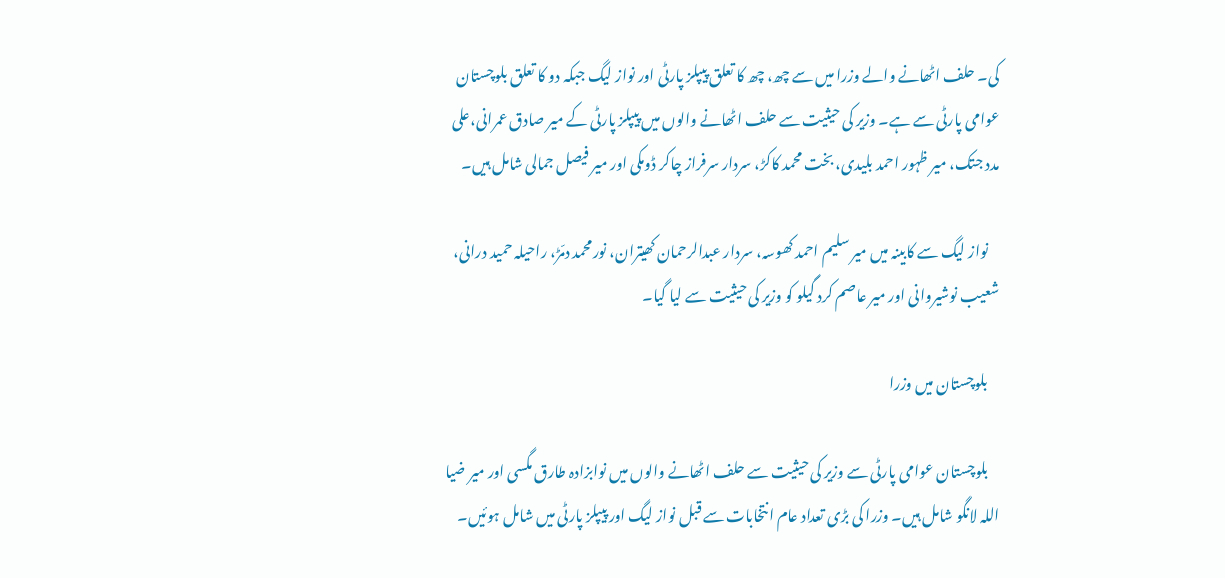کی۔ حلف اٹھانے والے وزرا میں سے چھ، چھ کا تعلق پیپلز پارٹی اور نواز لیگ جبکہ دو کا تعلق بلوچستان عوامی پارٹی سے ہے۔ وزیر کی حیثیت سے حلف اٹھانے والوں میں پیپلز پارٹی کے میر صادق عمرانی،علی مدد جتک، میر ظہور احمد بلیدی، بخت محمد کاکڑ، سردار سرفراز چاکر ڈومکی اور میر فیصل جمالی شامل ہیں۔

    نواز لیگ سے کابینہ میں میر سلیم احمد کھوسہ، سردار عبدالرحمان کھیتران، نورمحمد دمّڑ، راحیلہ حمید درانی، شعیب نوشیروانی اور میر عاصم کرد گیلو کو وزیر کی حیثیت سے لیا گیا۔

    بلوچستان میں وزرا

    بلوچستان عوامی پارٹی سے وزیر کی حیثیت سے حلف اٹھانے والوں میں نوابزادہ طارق مگسی اور میر ضیا اللہ لانگو شامل ہیں۔ وزرا کی بڑی تعداد عام انتخابات سے قبل نواز لیگ اور پیپلز پارٹی میں شامل ہوئیں۔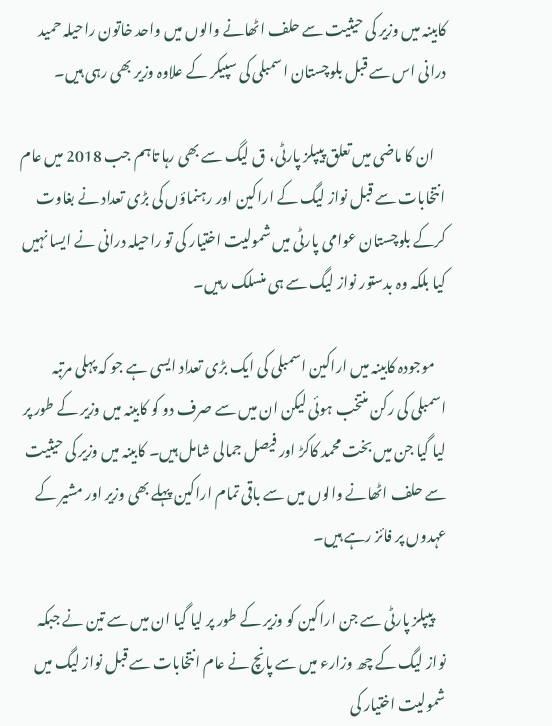کابینہ میں وزیر کی حیثیت سے حلف اٹھانے والوں میں واحد خاتون راحیلہ حمید درانی اس سے قبل بلوچستان اسمبلی کی سپیکر کے علاوہ وزیر بھی رہی ہیں۔

    ان کا ماضی میں تعلق پیپلز پارٹی، ق لیگ سے بھی رہا تاہم جب 2018 میں عام انتخابات سے قبل نواز لیگ کے اراکین اور رہنماؤں کی بڑی تعداد نے بغاوت کرکے بلوچستان عوامی پارٹی میں شمولیت اختیار کی تو راحیلہ درانی نے ایسا نہیں کیا بلکہ وہ بدستور نواز لیگ سے ہی منسلک رہیں۔

    موجودہ کابینہ میں اراکین اسمبلی کی ایک بڑی تعداد ایسی ہے جو کہ پہلی مرتبہ اسمبلی کی رکن منتخب ہوئی لیکن ان میں سے صرف دو کو کابینہ میں وزیر کے طور پر لیا گیا جن میں بخت محمد کاکڑ اور فیصل جمالی شامل ہیں۔ کابینہ میں وزیر کی حیثیت سے حلف اٹھانے والوں میں سے باقی تمام اراکین پہلے بھی وزیر اور مشیر کے عہدوں پر فائز رہے ہیں۔

    پیپلز پارٹی سے جن اراکین کو وزیر کے طور پر لیا گیا ان میں سے تین نے جبکہ نواز لیگ کے چھ وزارء میں سے پانچ نے عام انتخابات سے قبل نواز لیگ میں شمولیت اختیار کی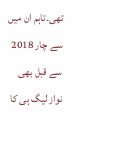تھی۔تاہم ان میں سے چار 2018 سے قبل بھی نواز لیگ ہی کا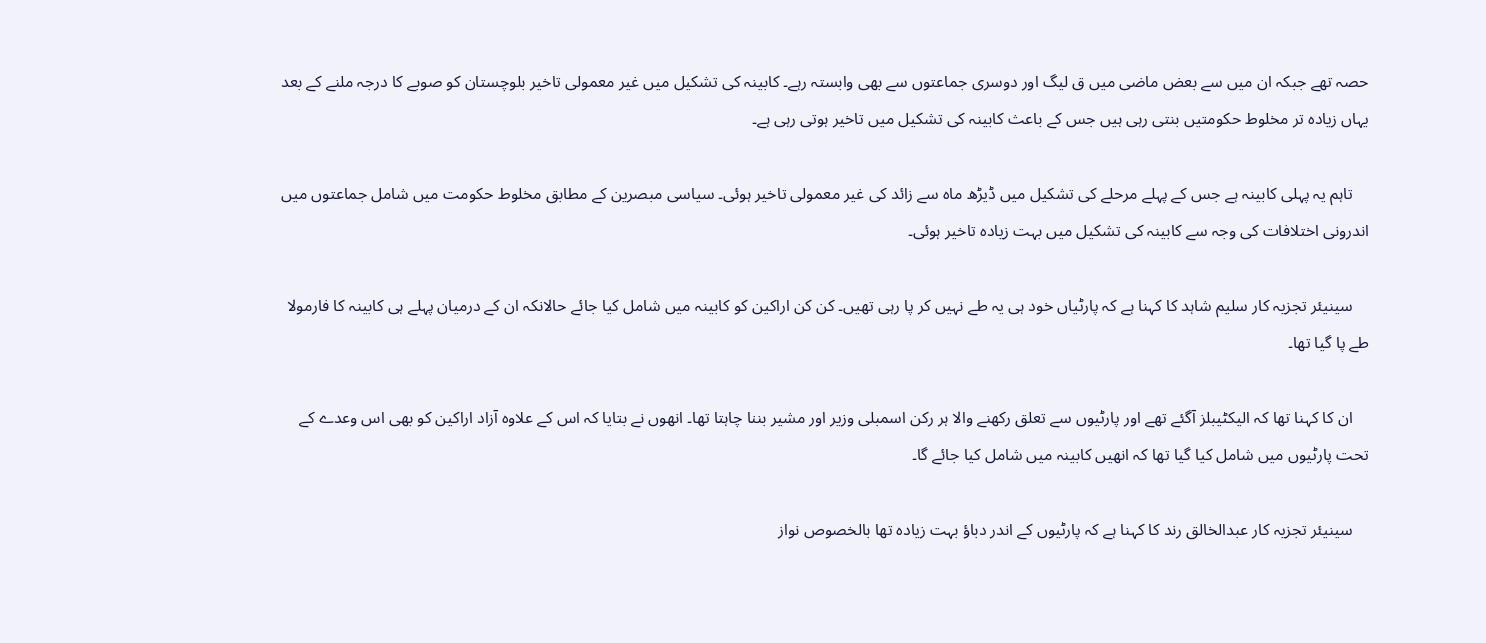حصہ تھے جبکہ ان میں سے بعض ماضی میں ق لیگ اور دوسری جماعتوں سے بھی وابستہ رہے۔ کابینہ کی تشکیل میں غیر معمولی تاخیر بلوچستان کو صوبے کا درجہ ملنے کے بعد یہاں زیادہ تر مخلوط حکومتیں بنتی رہی ہیں جس کے باعث کابینہ کی تشکیل میں تاخیر ہوتی رہی ہے۔

    تاہم یہ پہلی کابینہ ہے جس کے پہلے مرحلے کی تشکیل میں ڈیڑھ ماہ سے زائد کی غیر معمولی تاخیر ہوئی۔ سیاسی مبصرین کے مطابق مخلوط حکومت میں شامل جماعتوں میں اندرونی اختلافات کی وجہ سے کابینہ کی تشکیل میں بہت زیادہ تاخیر ہوئی۔

    سینیئر تجزیہ کار سلیم شاہد کا کہنا ہے کہ پارٹیاں خود ہی یہ طے نہیں کر پا رہی تھیں۔ کن کن اراکین کو کابینہ میں شامل کیا جائے حالانکہ ان کے درمیان پہلے ہی کابینہ کا فارمولا طے پا گیا تھا۔

    ان کا کہنا تھا کہ الیکٹیبلز آگئے تھے اور پارٹیوں سے تعلق رکھنے والا ہر رکن اسمبلی وزیر اور مشیر بننا چاہتا تھا۔ انھوں نے بتایا کہ اس کے علاوہ آزاد اراکین کو بھی اس وعدے کے تحت پارٹیوں میں شامل کیا گیا تھا کہ انھیں کابینہ میں شامل کیا جائے گا۔

    سینیئر تجزیہ کار عبدالخالق رند کا کہنا ہے کہ پارٹیوں کے اندر دباؤ بہت زیادہ تھا بالخصوص نواز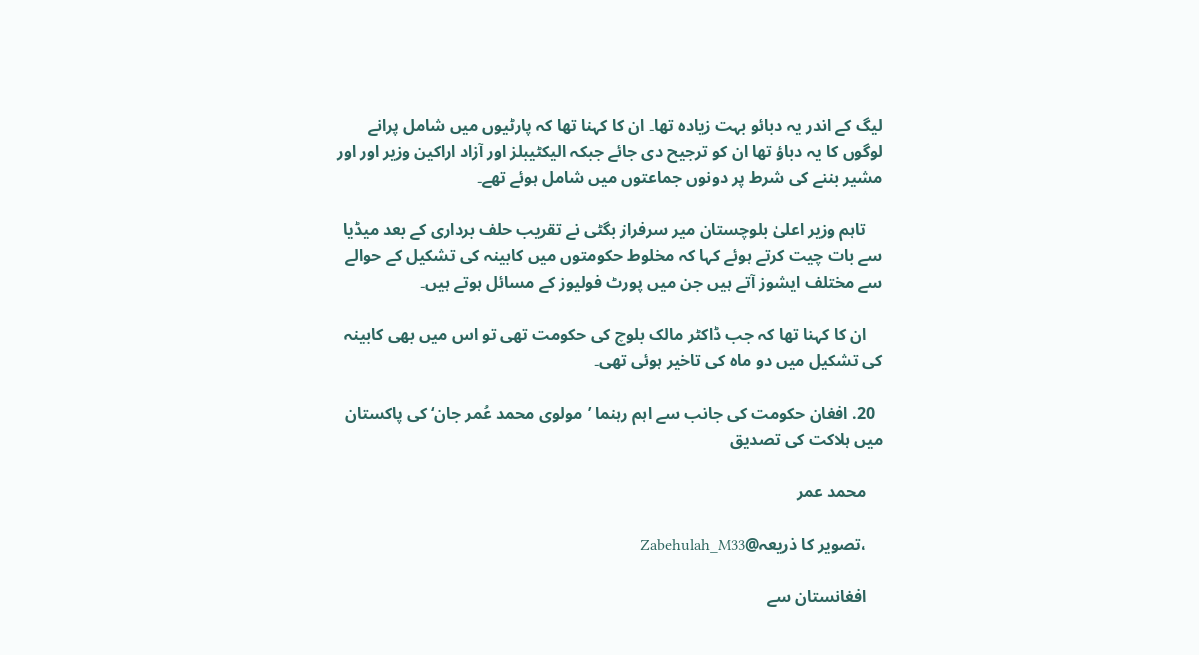لیگ کے اندر یہ دبائو بہت زیادہ تھا۔ ان کا کہنا تھا کہ پارٹیوں میں شامل پرانے لوگوں کا یہ دباؤ تھا ان کو ترجیح دی جائے جبکہ الیکٹیبلز اور آزاد اراکین وزیر اور اور مشیر بننے کی شرط پر دونوں جماعتوں میں شامل ہوئے تھے۔

    تاہم وزیر اعلیٰ بلوچستان میر سرفراز بگٹی نے تقریب حلف برداری کے بعد میڈیا سے بات چیت کرتے ہوئے کہا کہ مخلوط حکومتوں میں کابینہ کی تشکیل کے حوالے سے مختلف ایشوز آتے ہیں جن میں پورٹ فولیوز کے مسائل ہوتے ہیں۔

    ان کا کہنا تھا کہ جب ڈاکٹر مالک بلوچ کی حکومت تھی تو اس میں بھی کابینہ کی تشکیل میں دو ماہ کی تاخیر ہوئی تھی۔

  20. افغان حکومت کی جانب سے اہم رہنما ’مولوی محمد عُمر جان‘ کی پاکستان میں ہلاکت کی تصدیق

    محمد عمر

    ،تصویر کا ذریعہ@Zabehulah_M33

    افغانستان سے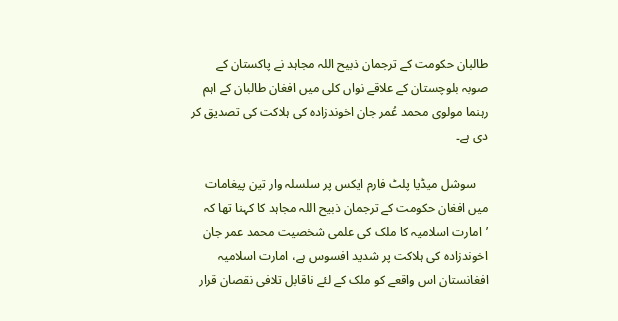طالبان حکومت کے ترجمان ذبیح اللہ مجاہد نے پاکستان کے صوبہ بلوچستان کے علاقے نواں کلی میں افغان طالبان کے اہم رہنما مولوی محمد عُمر جان اخوندزادہ کی ہلاکت کی تصدیق کر دی ہے۔

    سوشل میڈیا پلٹ فارم ایکس پر سلسلہ وار تین پیغامات میں افغان حکومت کے ترجمان ذبیح اللہ مجاہد کا کہنا تھا کہ ’امارت اسلامیہ کا ملک کی علمی شخصیت محمد عمر جان اخوندزادہ کی ہلاکت پر شدید افسوس ہے، امارت اسلامیہ افغانستان اس واقعے کو ملک کے لئے ناقابل تلافی نقصان قرار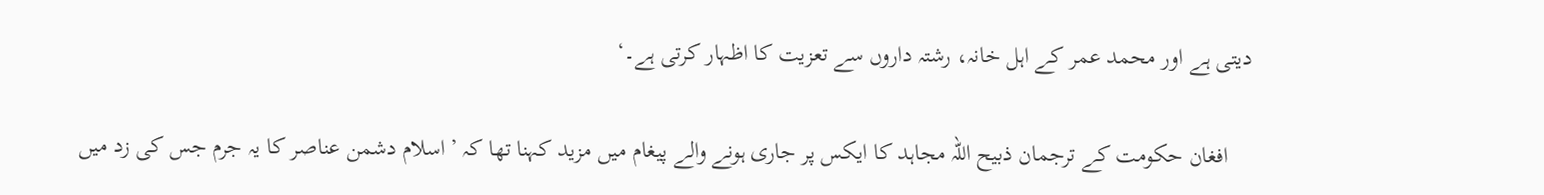دیتی ہے اور محمد عمر کے اہل خانہ، رشتہ داروں سے تعزیت کا اظہار کرتی ہے۔‘

    افغان حکومت کے ترجمان ذبیح اللہ مجاہد کا ایکس پر جاری ہونے والے پیغام میں مزید کہنا تھا کہ ’اسلام دشمن عناصر کا یہ جرم جس کی زد میں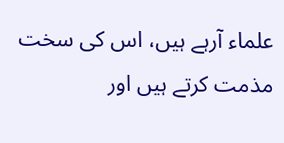علماء آرہے ہیں، اس کی سخت مذمت کرتے ہیں اور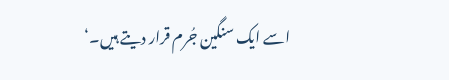اسے ایک سنگین جُرم قرار دیتے ہیں۔‘